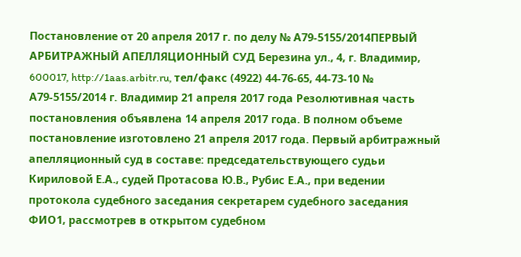Постановление от 20 апреля 2017 г. по делу № А79-5155/2014ПЕРВЫЙ АРБИТРАЖНЫЙ АПЕЛЛЯЦИОННЫЙ СУД Березина ул., 4, г. Владимир, 600017, http://1aas.arbitr.ru, тел/факс (4922) 44-76-65, 44-73-10 № А79-5155/2014 г. Владимир 21 апреля 2017 года Резолютивная часть постановления объявлена 14 апреля 2017 года. В полном объеме постановление изготовлено 21 апреля 2017 года. Первый арбитражный апелляционный суд в составе: председательствующего судьи Кириловой Е.А., судей Протасова Ю.В., Рубис Е.А., при ведении протокола судебного заседания секретарем судебного заседания ФИО1, рассмотрев в открытом судебном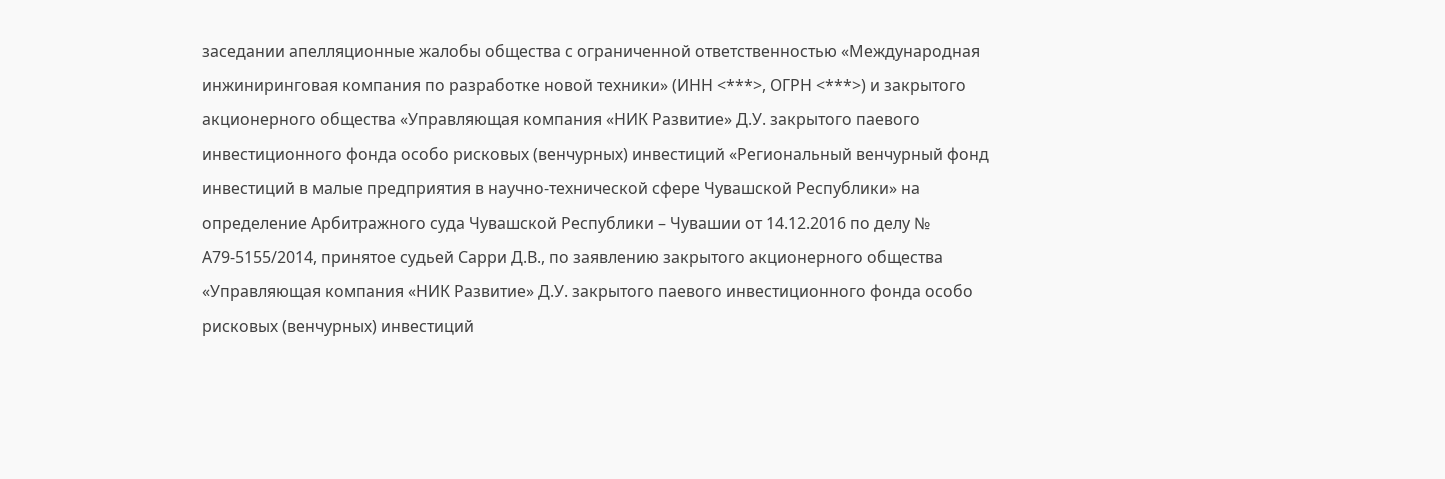заседании апелляционные жалобы общества с ограниченной ответственностью «Международная инжиниринговая компания по разработке новой техники» (ИНН <***>, ОГРН <***>) и закрытого акционерного общества «Управляющая компания «НИК Развитие» Д.У. закрытого паевого инвестиционного фонда особо рисковых (венчурных) инвестиций «Региональный венчурный фонд инвестиций в малые предприятия в научно-технической сфере Чувашской Республики» на определение Арбитражного суда Чувашской Республики – Чувашии от 14.12.2016 по делу № А79-5155/2014, принятое судьей Сарри Д.В., по заявлению закрытого акционерного общества «Управляющая компания «НИК Развитие» Д.У. закрытого паевого инвестиционного фонда особо рисковых (венчурных) инвестиций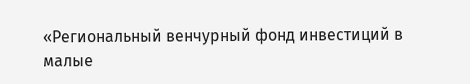«Региональный венчурный фонд инвестиций в малые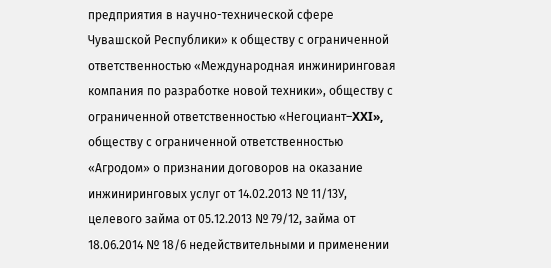предприятия в научно-технической сфере Чувашской Республики» к обществу с ограниченной ответственностью «Международная инжиниринговая компания по разработке новой техники», обществу с ограниченной ответственностью «Негоциант–XXI», обществу с ограниченной ответственностью «Агродом» о признании договоров на оказание инжиниринговых услуг от 14.02.2013 № 11/13У, целевого займа от 05.12.2013 № 79/12, займа от 18.06.2014 № 18/6 недействительными и применении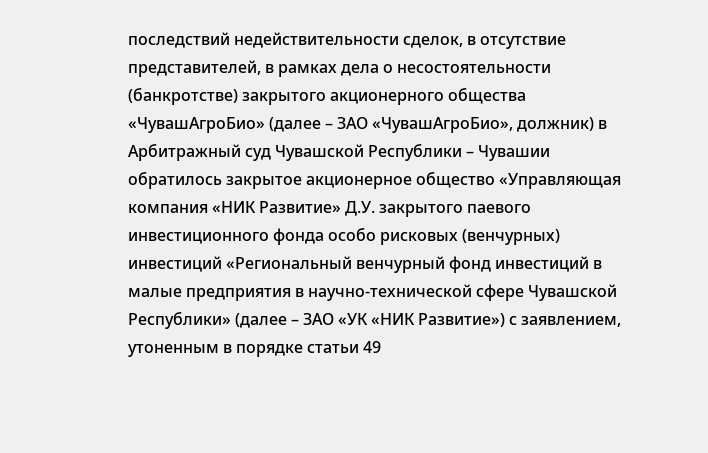последствий недействительности сделок, в отсутствие представителей, в рамках дела о несостоятельности (банкротстве) закрытого акционерного общества «ЧувашАгроБио» (далее – ЗАО «ЧувашАгроБио», должник) в Арбитражный суд Чувашской Республики – Чувашии обратилось закрытое акционерное общество «Управляющая компания «НИК Развитие» Д.У. закрытого паевого инвестиционного фонда особо рисковых (венчурных) инвестиций «Региональный венчурный фонд инвестиций в малые предприятия в научно-технической сфере Чувашской Республики» (далее – ЗАО «УК «НИК Развитие») с заявлением, утоненным в порядке статьи 49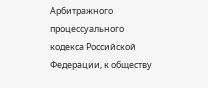Арбитражного процессуального кодекса Российской Федерации, к обществу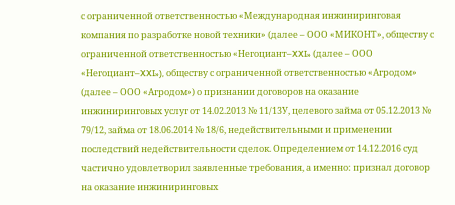с ограниченной ответственностью «Международная инжиниринговая компания по разработке новой техники» (далее – ООО «МИКОНТ», обществу с ограниченной ответственностью «Негоциант–XXI» (далее – ООО «Негоциант–XXI»), обществу с ограниченной ответственностью «Агродом» (далее – ООО «Агродом») о признании договоров на оказание инжиниринговых услуг от 14.02.2013 № 11/13У, целевого займа от 05.12.2013 № 79/12, займа от 18.06.2014 № 18/6, недействительными и применении последствий недействительности сделок. Определением от 14.12.2016 суд частично удовлетворил заявленные требования, а именно: признал договор на оказание инжиниринговых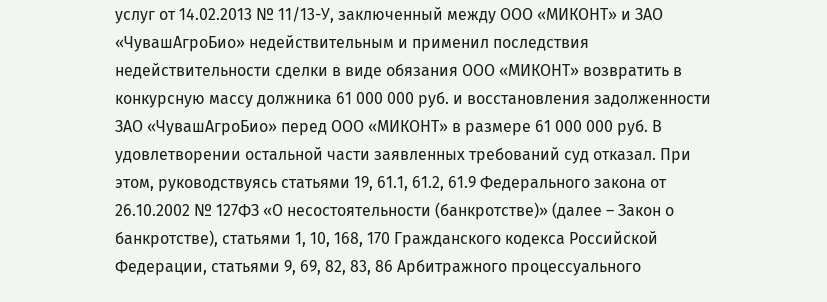услуг от 14.02.2013 № 11/13-У, заключенный между ООО «МИКОНТ» и ЗАО «ЧувашАгроБио» недействительным и применил последствия недействительности сделки в виде обязания ООО «МИКОНТ» возвратить в конкурсную массу должника 61 000 000 руб. и восстановления задолженности ЗАО «ЧувашАгроБио» перед ООО «МИКОНТ» в размере 61 000 000 руб. В удовлетворении остальной части заявленных требований суд отказал. При этом, руководствуясь статьями 19, 61.1, 61.2, 61.9 Федерального закона от 26.10.2002 № 127ФЗ «О несостоятельности (банкротстве)» (далее – Закон о банкротстве), статьями 1, 10, 168, 170 Гражданского кодекса Российской Федерации, статьями 9, 69, 82, 83, 86 Арбитражного процессуального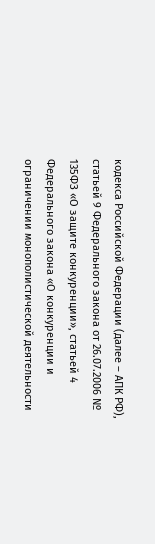кодекса Российской Федерации (далее – АПК РФ), статьей 9 Федерального закона от 26.07.2006 № 135ФЗ «О защите конкуренции», статьей 4 Федерального закона «О конкуренции и ограничении монополистической деятельности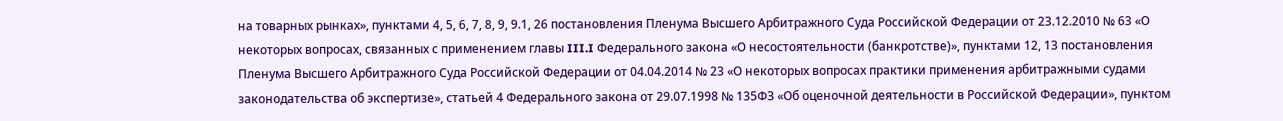на товарных рынках», пунктами 4, 5, 6, 7, 8, 9, 9.1, 26 постановления Пленума Высшего Арбитражного Суда Российской Федерации от 23.12.2010 № 63 «О некоторых вопросах, связанных с применением главы III.I Федерального закона «О несостоятельности (банкротстве)», пунктами 12, 13 постановления Пленума Высшего Арбитражного Суда Российской Федерации от 04.04.2014 № 23 «О некоторых вопросах практики применения арбитражными судами законодательства об экспертизе», статьей 4 Федерального закона от 29.07.1998 № 135ФЗ «Об оценочной деятельности в Российской Федерации», пунктом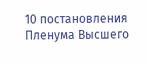10 постановления Пленума Высшего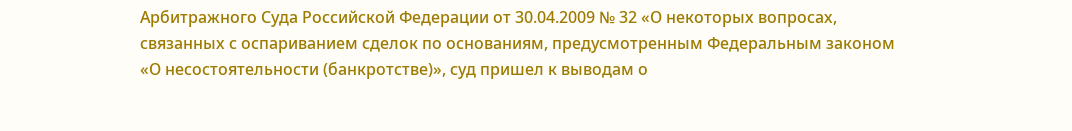Арбитражного Суда Российской Федерации от 30.04.2009 № 32 «О некоторых вопросах, связанных с оспариванием сделок по основаниям, предусмотренным Федеральным законом «О несостоятельности (банкротстве)», суд пришел к выводам о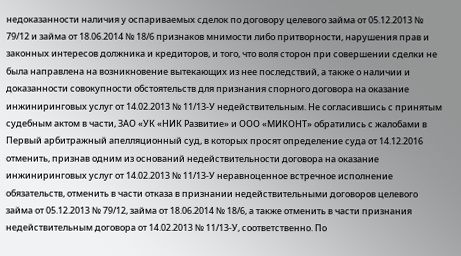недоказанности наличия у оспариваемых сделок по договору целевого займа от 05.12.2013 № 79/12 и займа от 18.06.2014 № 18/6 признаков мнимости либо притворности, нарушения прав и законных интересов должника и кредиторов, и того, что воля сторон при совершении сделки не была направлена на возникновение вытекающих из нее последствий, а также о наличии и доказанности совокупности обстоятельств для признания спорного договора на оказание инжиниринговых услуг от 14.02.2013 № 11/13-У недействительным. Не согласившись с принятым судебным актом в части, ЗАО «УК «НИК Развитие» и ООО «МИКОНТ» обратились с жалобами в Первый арбитражный апелляционный суд, в которых просят определение суда от 14.12.2016 отменить, признав одним из оснований недействительности договора на оказание инжиниринговых услуг от 14.02.2013 № 11/13-У неравноценное встречное исполнение обязательств, отменить в части отказа в признании недействительными договоров целевого займа от 05.12.2013 № 79/12, займа от 18.06.2014 № 18/6, а также отменить в части признания недействительным договора от 14.02.2013 № 11/13-У, соответственно. По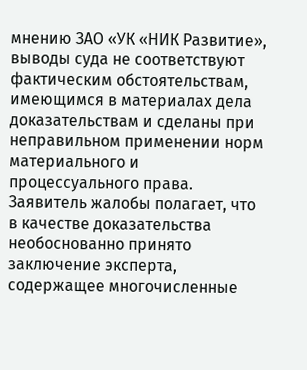мнению ЗАО «УК «НИК Развитие», выводы суда не соответствуют фактическим обстоятельствам, имеющимся в материалах дела доказательствам и сделаны при неправильном применении норм материального и процессуального права. Заявитель жалобы полагает, что в качестве доказательства необоснованно принято заключение эксперта, содержащее многочисленные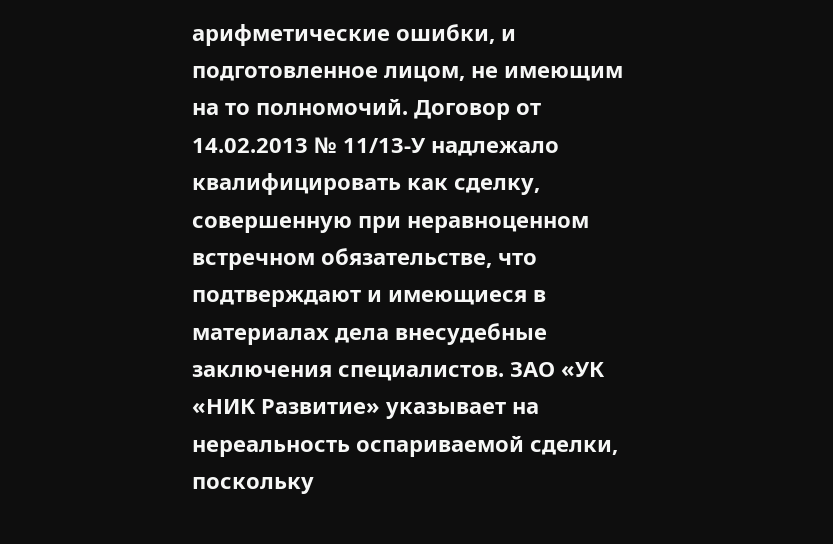арифметические ошибки, и подготовленное лицом, не имеющим на то полномочий. Договор от 14.02.2013 № 11/13-У надлежало квалифицировать как сделку, совершенную при неравноценном встречном обязательстве, что подтверждают и имеющиеся в материалах дела внесудебные заключения специалистов. ЗАО «УК «НИК Развитие» указывает на нереальность оспариваемой сделки, поскольку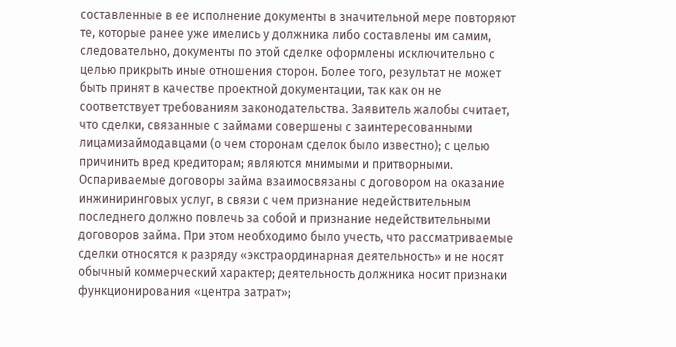составленные в ее исполнение документы в значительной мере повторяют те, которые ранее уже имелись у должника либо составлены им самим, следовательно, документы по этой сделке оформлены исключительно с целью прикрыть иные отношения сторон. Более того, результат не может быть принят в качестве проектной документации, так как он не соответствует требованиям законодательства. Заявитель жалобы считает, что сделки, связанные с займами совершены с заинтересованными лицамизаймодавцами (о чем сторонам сделок было известно); с целью причинить вред кредиторам; являются мнимыми и притворными. Оспариваемые договоры займа взаимосвязаны с договором на оказание инжиниринговых услуг, в связи с чем признание недействительным последнего должно повлечь за собой и признание недействительными договоров займа. При этом необходимо было учесть, что рассматриваемые сделки относятся к разряду «экстраординарная деятельность» и не носят обычный коммерческий характер; деятельность должника носит признаки функционирования «центра затрат»;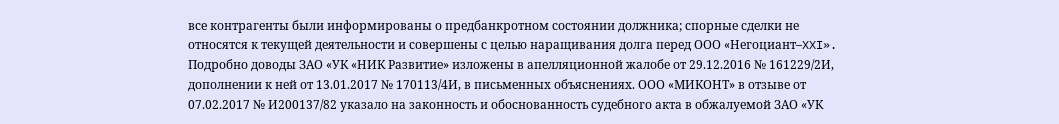все контрагенты были информированы о предбанкротном состоянии должника; спорные сделки не относятся к текущей деятельности и совершены с целью наращивания долга перед ООО «Негоциант–XXI». Подробно доводы ЗАО «УК «НИК Развитие» изложены в апелляционной жалобе от 29.12.2016 № 161229/2И, дополнении к ней от 13.01.2017 № 170113/4И, в письменных объяснениях. ООО «МИКОНТ» в отзыве от 07.02.2017 № И200137/82 указало на законность и обоснованность судебного акта в обжалуемой ЗАО «УК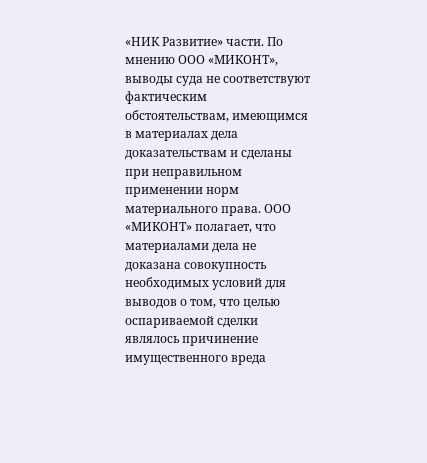«НИК Развитие» части. По мнению ООО «МИКОНТ», выводы суда не соответствуют фактическим обстоятельствам, имеющимся в материалах дела доказательствам и сделаны при неправильном применении норм материального права. ООО «МИКОНТ» полагает, что материалами дела не доказана совокупность необходимых условий для выводов о том, что целью оспариваемой сделки являлось причинение имущественного вреда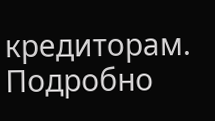кредиторам. Подробно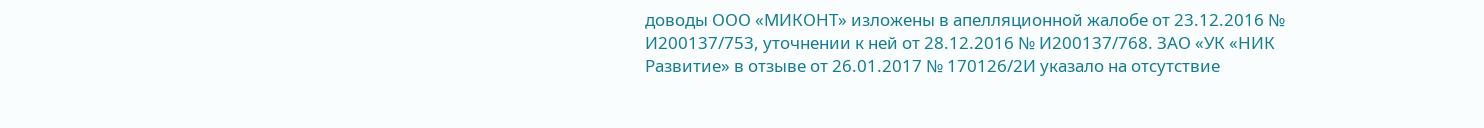доводы ООО «МИКОНТ» изложены в апелляционной жалобе от 23.12.2016 № И200137/753, уточнении к ней от 28.12.2016 № И200137/768. ЗАО «УК «НИК Развитие» в отзыве от 26.01.2017 № 170126/2И указало на отсутствие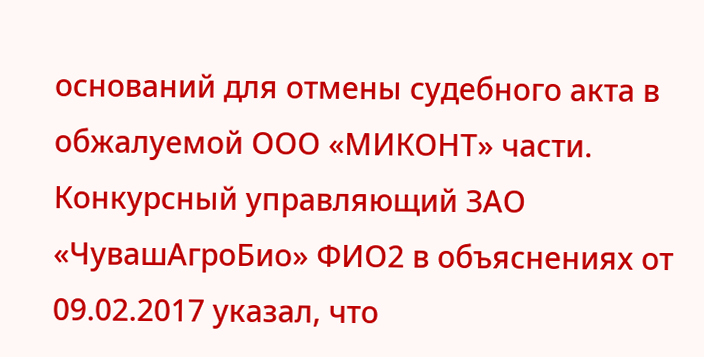оснований для отмены судебного акта в обжалуемой ООО «МИКОНТ» части. Конкурсный управляющий ЗАО «ЧувашАгроБио» ФИО2 в объяснениях от 09.02.2017 указал, что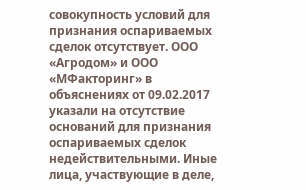совокупность условий для признания оспариваемых сделок отсутствует. ООО «Агродом» и ООО «МФакторинг» в объяснениях от 09.02.2017 указали на отсутствие оснований для признания оспариваемых сделок недействительными. Иные лица, участвующие в деле,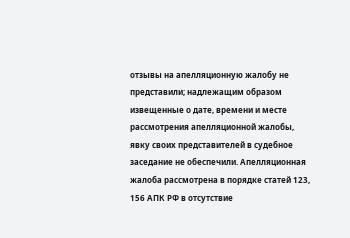отзывы на апелляционную жалобу не представили; надлежащим образом извещенные о дате, времени и месте рассмотрения апелляционной жалобы, явку своих представителей в судебное заседание не обеспечили. Апелляционная жалоба рассмотрена в порядке статей 123, 156 АПК РФ в отсутствие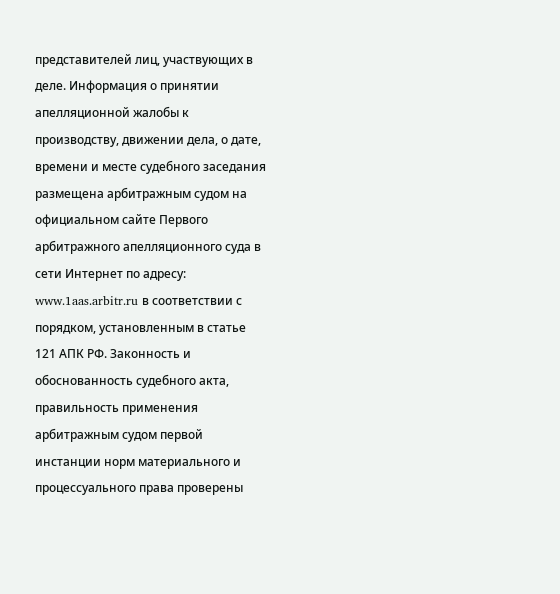представителей лиц, участвующих в деле. Информация о принятии апелляционной жалобы к производству, движении дела, о дате, времени и месте судебного заседания размещена арбитражным судом на официальном сайте Первого арбитражного апелляционного суда в сети Интернет по адресу: www.1aas.arbitr.ru в соответствии с порядком, установленным в статье 121 АПК РФ. Законность и обоснованность судебного акта, правильность применения арбитражным судом первой инстанции норм материального и процессуального права проверены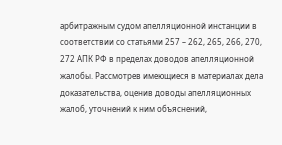арбитражным судом апелляционной инстанции в соответствии со статьями 257 – 262, 265, 266, 270, 272 АПК РФ в пределах доводов апелляционной жалобы. Рассмотрев имеющиеся в материалах дела доказательства, оценив доводы апелляционных жалоб, уточнений к ним объяснений,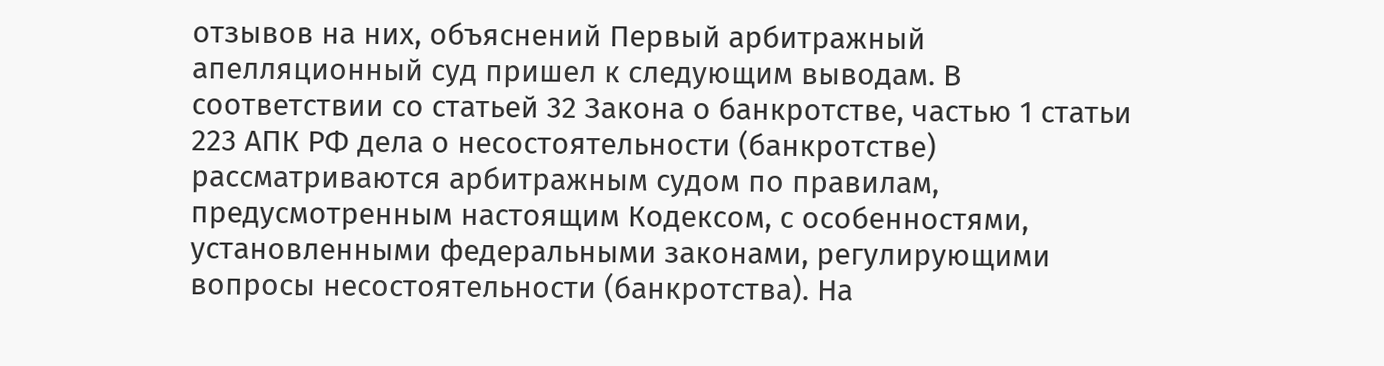отзывов на них, объяснений Первый арбитражный апелляционный суд пришел к следующим выводам. В соответствии со статьей 32 Закона о банкротстве, частью 1 статьи 223 АПК РФ дела о несостоятельности (банкротстве) рассматриваются арбитражным судом по правилам, предусмотренным настоящим Кодексом, с особенностями, установленными федеральными законами, регулирующими вопросы несостоятельности (банкротства). На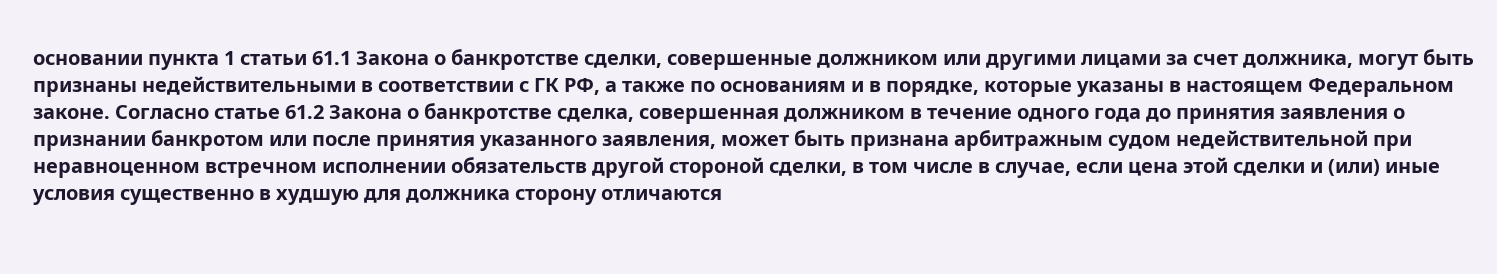основании пункта 1 статьи 61.1 Закона о банкротстве сделки, совершенные должником или другими лицами за счет должника, могут быть признаны недействительными в соответствии с ГК РФ, а также по основаниям и в порядке, которые указаны в настоящем Федеральном законе. Согласно статье 61.2 Закона о банкротстве сделка, совершенная должником в течение одного года до принятия заявления о признании банкротом или после принятия указанного заявления, может быть признана арбитражным судом недействительной при неравноценном встречном исполнении обязательств другой стороной сделки, в том числе в случае, если цена этой сделки и (или) иные условия существенно в худшую для должника сторону отличаются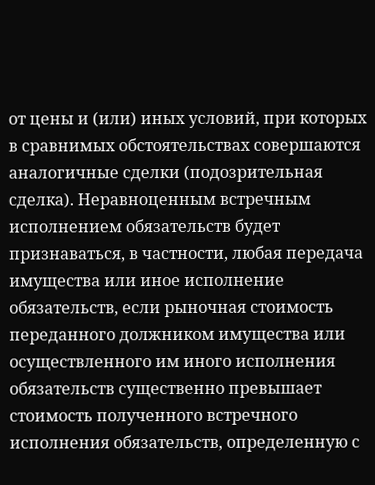от цены и (или) иных условий, при которых в сравнимых обстоятельствах совершаются аналогичные сделки (подозрительная сделка). Неравноценным встречным исполнением обязательств будет признаваться, в частности, любая передача имущества или иное исполнение обязательств, если рыночная стоимость переданного должником имущества или осуществленного им иного исполнения обязательств существенно превышает стоимость полученного встречного исполнения обязательств, определенную с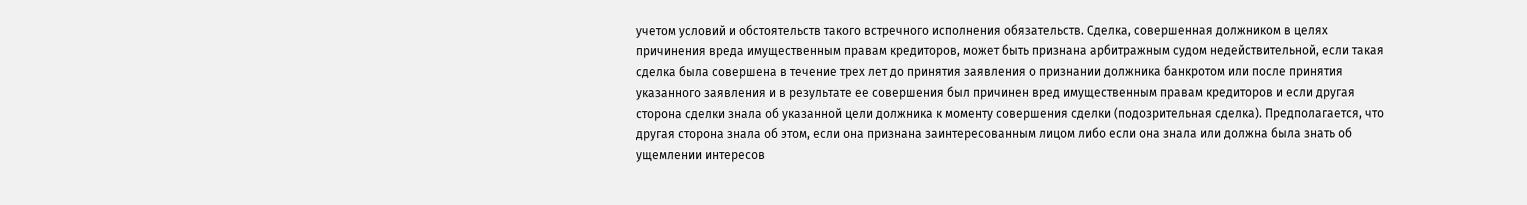учетом условий и обстоятельств такого встречного исполнения обязательств. Сделка, совершенная должником в целях причинения вреда имущественным правам кредиторов, может быть признана арбитражным судом недействительной, если такая сделка была совершена в течение трех лет до принятия заявления о признании должника банкротом или после принятия указанного заявления и в результате ее совершения был причинен вред имущественным правам кредиторов и если другая сторона сделки знала об указанной цели должника к моменту совершения сделки (подозрительная сделка). Предполагается, что другая сторона знала об этом, если она признана заинтересованным лицом либо если она знала или должна была знать об ущемлении интересов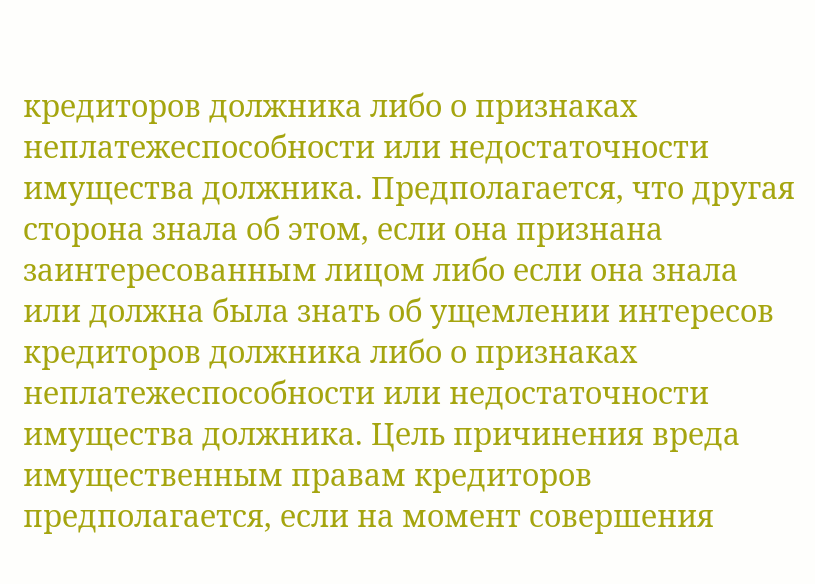кредиторов должника либо о признаках неплатежеспособности или недостаточности имущества должника. Предполагается, что другая сторона знала об этом, если она признана заинтересованным лицом либо если она знала или должна была знать об ущемлении интересов кредиторов должника либо о признаках неплатежеспособности или недостаточности имущества должника. Цель причинения вреда имущественным правам кредиторов предполагается, если на момент совершения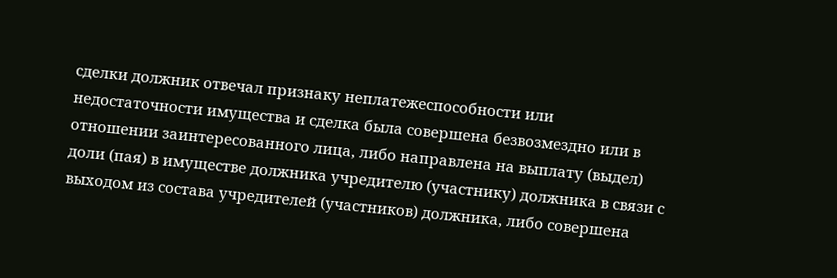сделки должник отвечал признаку неплатежеспособности или недостаточности имущества и сделка была совершена безвозмездно или в отношении заинтересованного лица, либо направлена на выплату (выдел) доли (пая) в имуществе должника учредителю (участнику) должника в связи с выходом из состава учредителей (участников) должника, либо совершена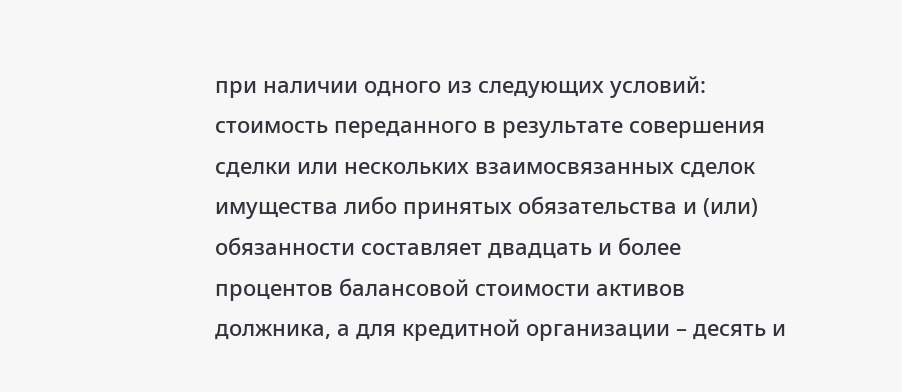при наличии одного из следующих условий: стоимость переданного в результате совершения сделки или нескольких взаимосвязанных сделок имущества либо принятых обязательства и (или) обязанности составляет двадцать и более процентов балансовой стоимости активов должника, а для кредитной организации – десять и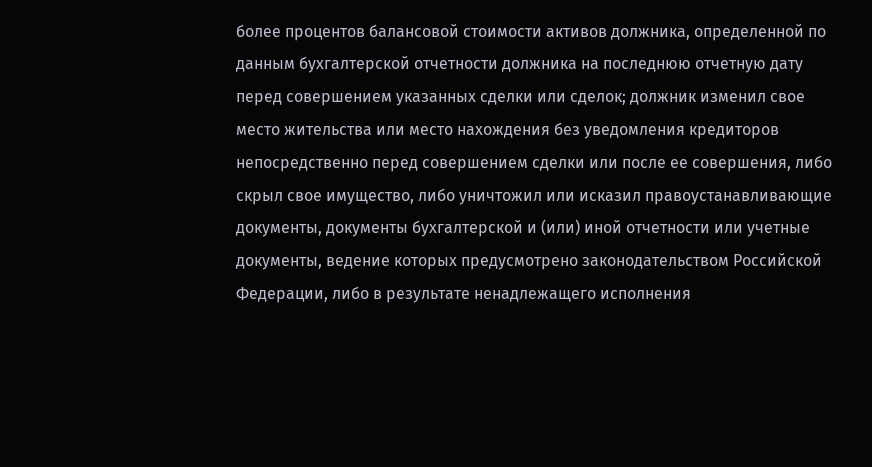более процентов балансовой стоимости активов должника, определенной по данным бухгалтерской отчетности должника на последнюю отчетную дату перед совершением указанных сделки или сделок; должник изменил свое место жительства или место нахождения без уведомления кредиторов непосредственно перед совершением сделки или после ее совершения, либо скрыл свое имущество, либо уничтожил или исказил правоустанавливающие документы, документы бухгалтерской и (или) иной отчетности или учетные документы, ведение которых предусмотрено законодательством Российской Федерации, либо в результате ненадлежащего исполнения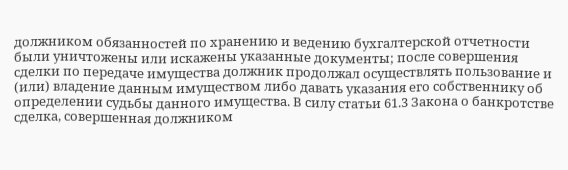должником обязанностей по хранению и ведению бухгалтерской отчетности были уничтожены или искажены указанные документы; после совершения сделки по передаче имущества должник продолжал осуществлять пользование и (или) владение данным имуществом либо давать указания его собственнику об определении судьбы данного имущества. В силу статьи 61.3 Закона о банкротстве сделка, совершенная должником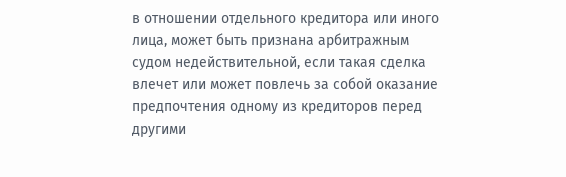в отношении отдельного кредитора или иного лица, может быть признана арбитражным судом недействительной, если такая сделка влечет или может повлечь за собой оказание предпочтения одному из кредиторов перед другими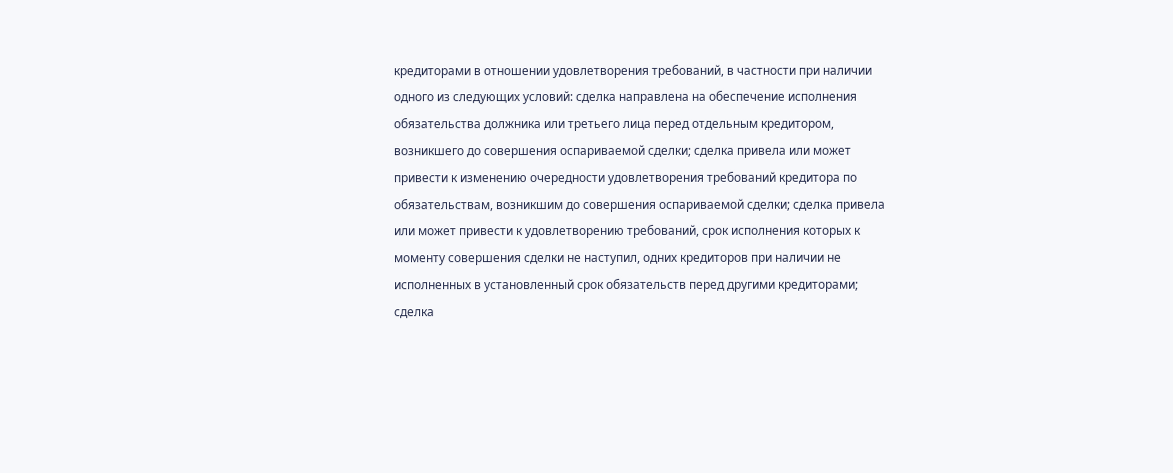кредиторами в отношении удовлетворения требований, в частности при наличии одного из следующих условий: сделка направлена на обеспечение исполнения обязательства должника или третьего лица перед отдельным кредитором, возникшего до совершения оспариваемой сделки; сделка привела или может привести к изменению очередности удовлетворения требований кредитора по обязательствам, возникшим до совершения оспариваемой сделки; сделка привела или может привести к удовлетворению требований, срок исполнения которых к моменту совершения сделки не наступил, одних кредиторов при наличии не исполненных в установленный срок обязательств перед другими кредиторами; сделка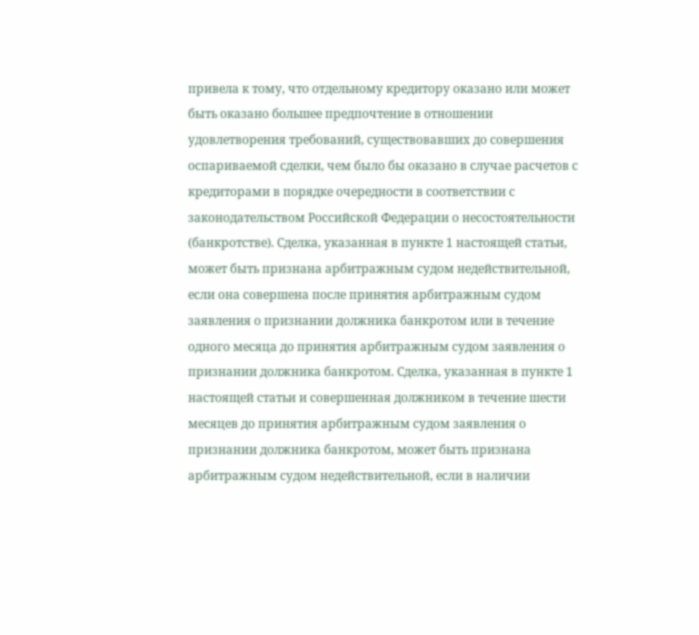привела к тому, что отдельному кредитору оказано или может быть оказано большее предпочтение в отношении удовлетворения требований, существовавших до совершения оспариваемой сделки, чем было бы оказано в случае расчетов с кредиторами в порядке очередности в соответствии с законодательством Российской Федерации о несостоятельности (банкротстве). Сделка, указанная в пункте 1 настоящей статьи, может быть признана арбитражным судом недействительной, если она совершена после принятия арбитражным судом заявления о признании должника банкротом или в течение одного месяца до принятия арбитражным судом заявления о признании должника банкротом. Сделка, указанная в пункте 1 настоящей статьи и совершенная должником в течение шести месяцев до принятия арбитражным судом заявления о признании должника банкротом, может быть признана арбитражным судом недействительной, если в наличии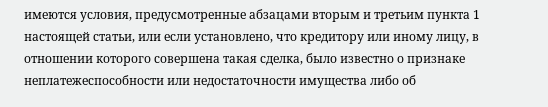имеются условия, предусмотренные абзацами вторым и третьим пункта 1 настоящей статьи, или если установлено, что кредитору или иному лицу, в отношении которого совершена такая сделка, было известно о признаке неплатежеспособности или недостаточности имущества либо об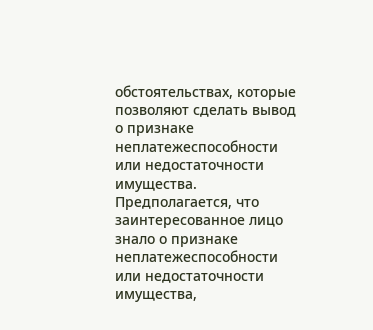обстоятельствах, которые позволяют сделать вывод о признаке неплатежеспособности или недостаточности имущества. Предполагается, что заинтересованное лицо знало о признаке неплатежеспособности или недостаточности имущества,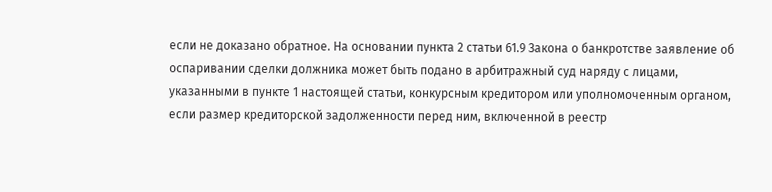если не доказано обратное. На основании пункта 2 статьи 61.9 Закона о банкротстве заявление об оспаривании сделки должника может быть подано в арбитражный суд наряду с лицами, указанными в пункте 1 настоящей статьи, конкурсным кредитором или уполномоченным органом, если размер кредиторской задолженности перед ним, включенной в реестр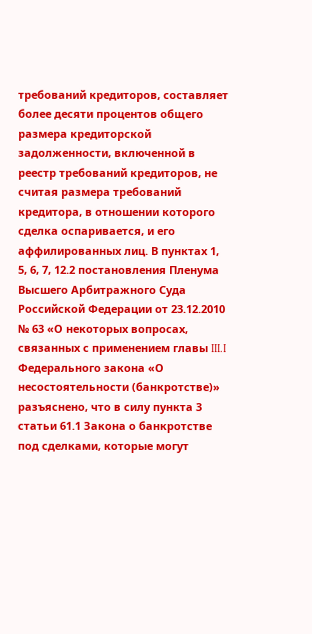требований кредиторов, составляет более десяти процентов общего размера кредиторской задолженности, включенной в реестр требований кредиторов, не считая размера требований кредитора, в отношении которого сделка оспаривается, и его аффилированных лиц. В пунктах 1, 5, 6, 7, 12.2 постановления Пленума Высшего Арбитражного Суда Российской Федерации от 23.12.2010 № 63 «О некоторых вопросах, связанных с применением главы III.I Федерального закона «О несостоятельности (банкротстве)» разъяснено, что в силу пункта 3 статьи 61.1 Закона о банкротстве под сделками, которые могут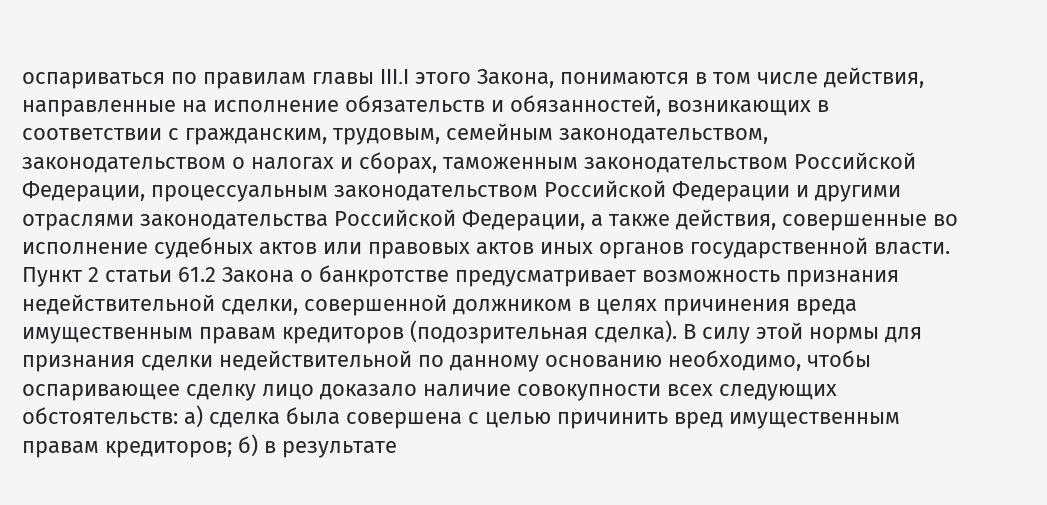оспариваться по правилам главы III.I этого Закона, понимаются в том числе действия, направленные на исполнение обязательств и обязанностей, возникающих в соответствии с гражданским, трудовым, семейным законодательством, законодательством о налогах и сборах, таможенным законодательством Российской Федерации, процессуальным законодательством Российской Федерации и другими отраслями законодательства Российской Федерации, а также действия, совершенные во исполнение судебных актов или правовых актов иных органов государственной власти. Пункт 2 статьи 61.2 Закона о банкротстве предусматривает возможность признания недействительной сделки, совершенной должником в целях причинения вреда имущественным правам кредиторов (подозрительная сделка). В силу этой нормы для признания сделки недействительной по данному основанию необходимо, чтобы оспаривающее сделку лицо доказало наличие совокупности всех следующих обстоятельств: а) сделка была совершена с целью причинить вред имущественным правам кредиторов; б) в результате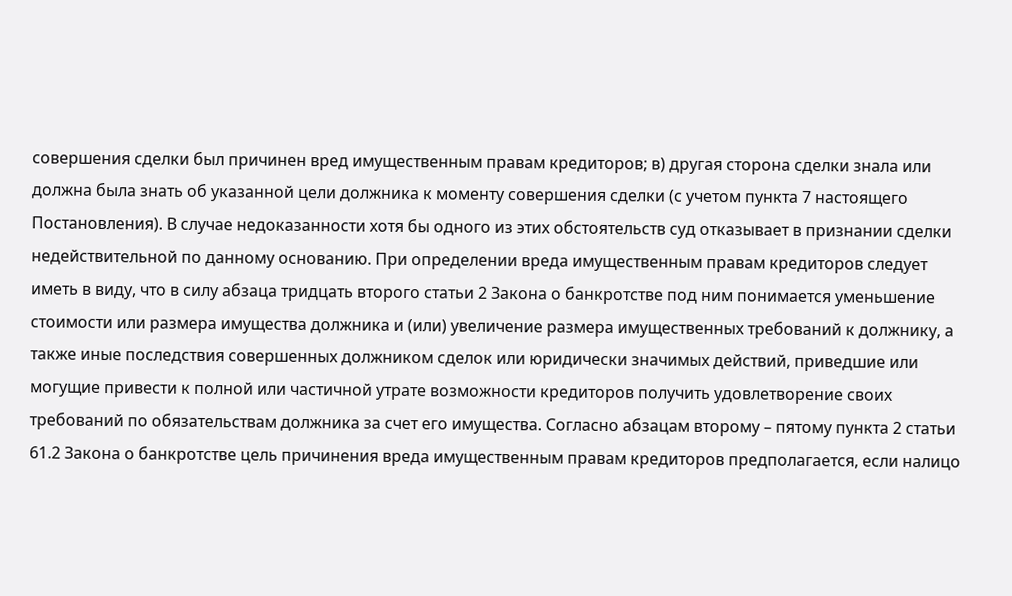совершения сделки был причинен вред имущественным правам кредиторов; в) другая сторона сделки знала или должна была знать об указанной цели должника к моменту совершения сделки (с учетом пункта 7 настоящего Постановления). В случае недоказанности хотя бы одного из этих обстоятельств суд отказывает в признании сделки недействительной по данному основанию. При определении вреда имущественным правам кредиторов следует иметь в виду, что в силу абзаца тридцать второго статьи 2 Закона о банкротстве под ним понимается уменьшение стоимости или размера имущества должника и (или) увеличение размера имущественных требований к должнику, а также иные последствия совершенных должником сделок или юридически значимых действий, приведшие или могущие привести к полной или частичной утрате возможности кредиторов получить удовлетворение своих требований по обязательствам должника за счет его имущества. Согласно абзацам второму – пятому пункта 2 статьи 61.2 Закона о банкротстве цель причинения вреда имущественным правам кредиторов предполагается, если налицо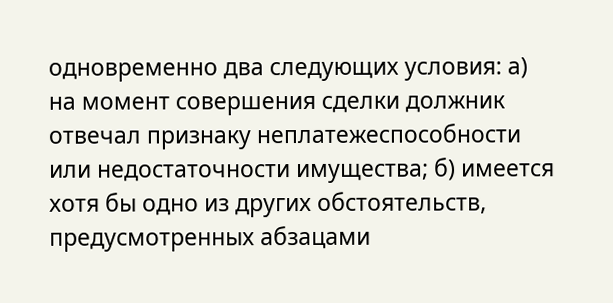одновременно два следующих условия: а) на момент совершения сделки должник отвечал признаку неплатежеспособности или недостаточности имущества; б) имеется хотя бы одно из других обстоятельств, предусмотренных абзацами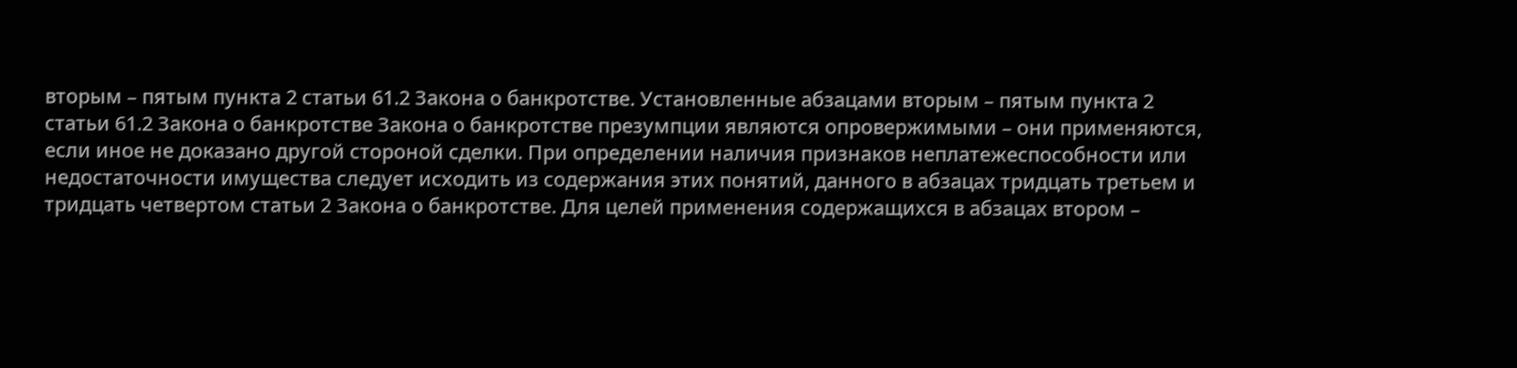вторым – пятым пункта 2 статьи 61.2 Закона о банкротстве. Установленные абзацами вторым – пятым пункта 2 статьи 61.2 Закона о банкротстве Закона о банкротстве презумпции являются опровержимыми – они применяются, если иное не доказано другой стороной сделки. При определении наличия признаков неплатежеспособности или недостаточности имущества следует исходить из содержания этих понятий, данного в абзацах тридцать третьем и тридцать четвертом статьи 2 Закона о банкротстве. Для целей применения содержащихся в абзацах втором –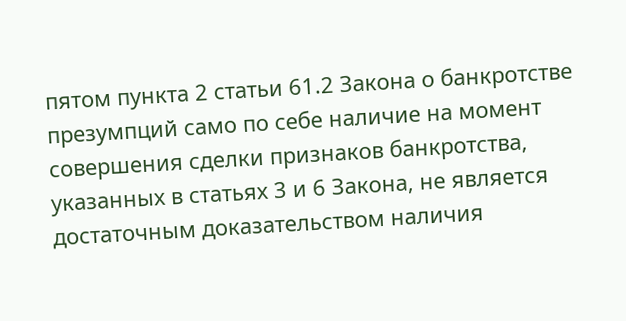пятом пункта 2 статьи 61.2 Закона о банкротстве презумпций само по себе наличие на момент совершения сделки признаков банкротства, указанных в статьях 3 и 6 Закона, не является достаточным доказательством наличия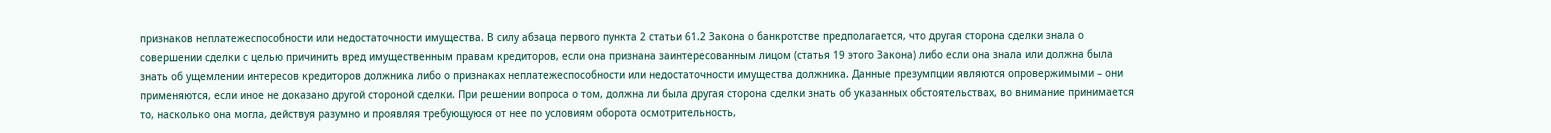признаков неплатежеспособности или недостаточности имущества. В силу абзаца первого пункта 2 статьи 61.2 Закона о банкротстве предполагается, что другая сторона сделки знала о совершении сделки с целью причинить вред имущественным правам кредиторов, если она признана заинтересованным лицом (статья 19 этого Закона) либо если она знала или должна была знать об ущемлении интересов кредиторов должника либо о признаках неплатежеспособности или недостаточности имущества должника. Данные презумпции являются опровержимыми – они применяются, если иное не доказано другой стороной сделки. При решении вопроса о том, должна ли была другая сторона сделки знать об указанных обстоятельствах, во внимание принимается то, насколько она могла, действуя разумно и проявляя требующуюся от нее по условиям оборота осмотрительность,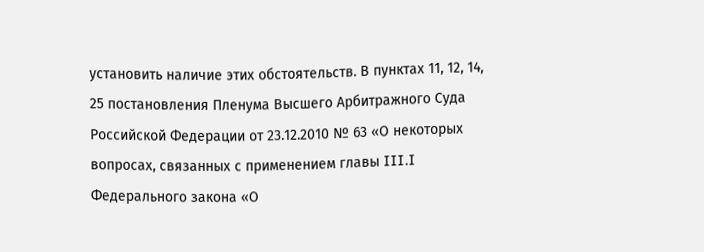установить наличие этих обстоятельств. В пунктах 11, 12, 14, 25 постановления Пленума Высшего Арбитражного Суда Российской Федерации от 23.12.2010 № 63 «О некоторых вопросах, связанных с применением главы III.I Федерального закона «О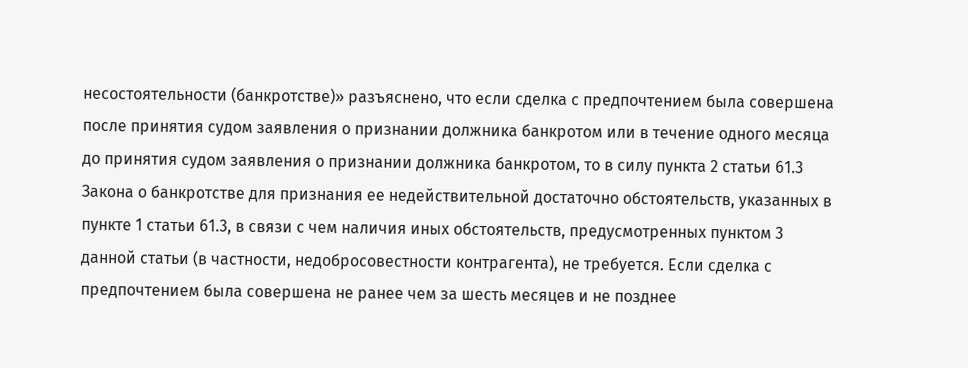несостоятельности (банкротстве)» разъяснено, что если сделка с предпочтением была совершена после принятия судом заявления о признании должника банкротом или в течение одного месяца до принятия судом заявления о признании должника банкротом, то в силу пункта 2 статьи 61.3 Закона о банкротстве для признания ее недействительной достаточно обстоятельств, указанных в пункте 1 статьи 61.3, в связи с чем наличия иных обстоятельств, предусмотренных пунктом 3 данной статьи (в частности, недобросовестности контрагента), не требуется. Если сделка с предпочтением была совершена не ранее чем за шесть месяцев и не позднее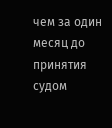чем за один месяц до принятия судом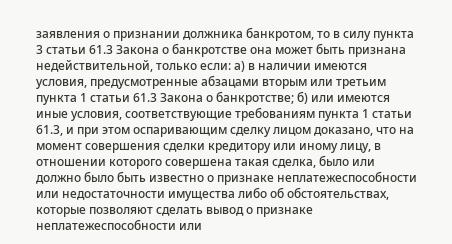заявления о признании должника банкротом, то в силу пункта 3 статьи 61.3 Закона о банкротстве она может быть признана недействительной, только если: а) в наличии имеются условия, предусмотренные абзацами вторым или третьим пункта 1 статьи 61.3 Закона о банкротстве; б) или имеются иные условия, соответствующие требованиям пункта 1 статьи 61.3, и при этом оспаривающим сделку лицом доказано, что на момент совершения сделки кредитору или иному лицу, в отношении которого совершена такая сделка, было или должно было быть известно о признаке неплатежеспособности или недостаточности имущества либо об обстоятельствах, которые позволяют сделать вывод о признаке неплатежеспособности или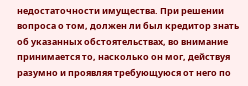недостаточности имущества. При решении вопроса о том, должен ли был кредитор знать об указанных обстоятельствах, во внимание принимается то, насколько он мог, действуя разумно и проявляя требующуюся от него по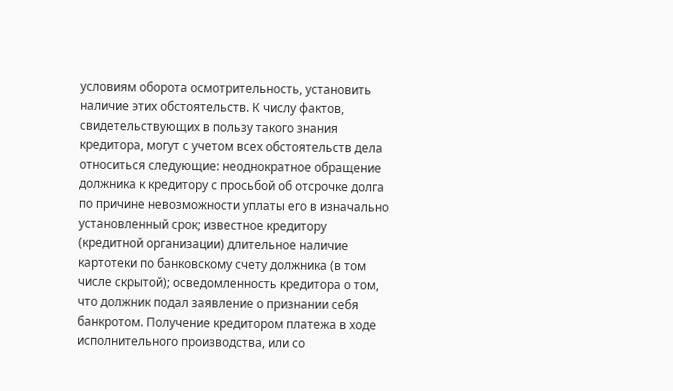условиям оборота осмотрительность, установить наличие этих обстоятельств. К числу фактов, свидетельствующих в пользу такого знания кредитора, могут с учетом всех обстоятельств дела относиться следующие: неоднократное обращение должника к кредитору с просьбой об отсрочке долга по причине невозможности уплаты его в изначально установленный срок; известное кредитору (кредитной организации) длительное наличие картотеки по банковскому счету должника (в том числе скрытой); осведомленность кредитора о том, что должник подал заявление о признании себя банкротом. Получение кредитором платежа в ходе исполнительного производства, или со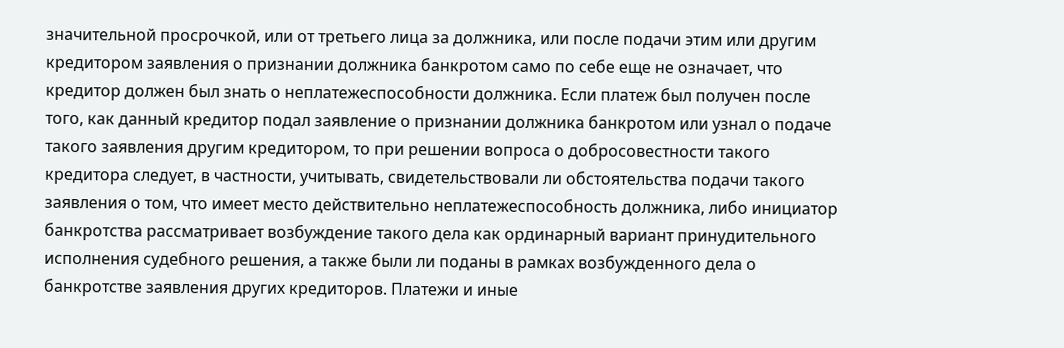значительной просрочкой, или от третьего лица за должника, или после подачи этим или другим кредитором заявления о признании должника банкротом само по себе еще не означает, что кредитор должен был знать о неплатежеспособности должника. Если платеж был получен после того, как данный кредитор подал заявление о признании должника банкротом или узнал о подаче такого заявления другим кредитором, то при решении вопроса о добросовестности такого кредитора следует, в частности, учитывать, свидетельствовали ли обстоятельства подачи такого заявления о том, что имеет место действительно неплатежеспособность должника, либо инициатор банкротства рассматривает возбуждение такого дела как ординарный вариант принудительного исполнения судебного решения, а также были ли поданы в рамках возбужденного дела о банкротстве заявления других кредиторов. Платежи и иные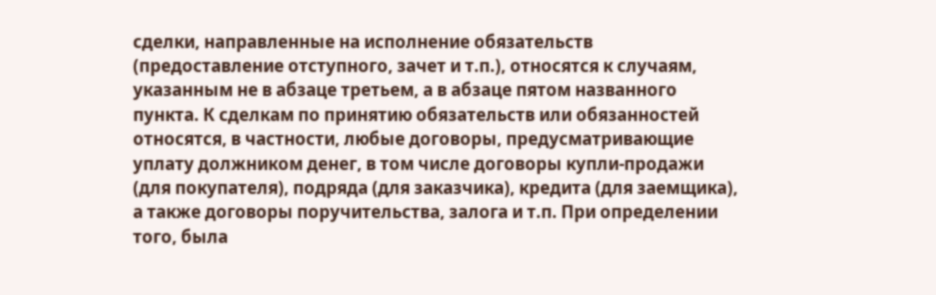сделки, направленные на исполнение обязательств (предоставление отступного, зачет и т.п.), относятся к случаям, указанным не в абзаце третьем, а в абзаце пятом названного пункта. К сделкам по принятию обязательств или обязанностей относятся, в частности, любые договоры, предусматривающие уплату должником денег, в том числе договоры купли-продажи (для покупателя), подряда (для заказчика), кредита (для заемщика), а также договоры поручительства, залога и т.п. При определении того, была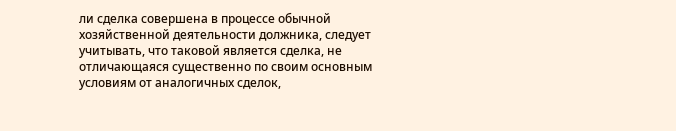ли сделка совершена в процессе обычной хозяйственной деятельности должника, следует учитывать, что таковой является сделка, не отличающаяся существенно по своим основным условиям от аналогичных сделок,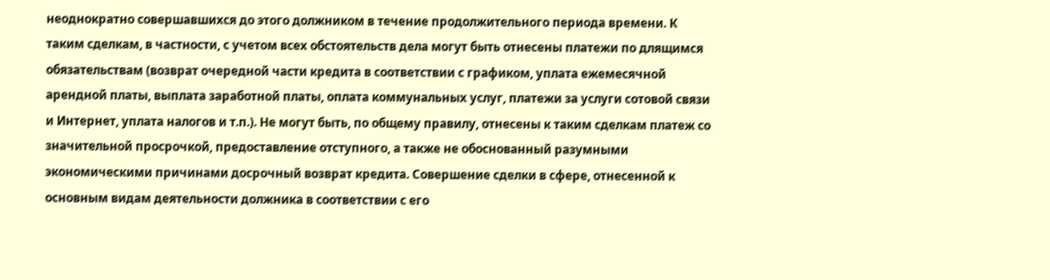неоднократно совершавшихся до этого должником в течение продолжительного периода времени. К таким сделкам, в частности, с учетом всех обстоятельств дела могут быть отнесены платежи по длящимся обязательствам (возврат очередной части кредита в соответствии с графиком, уплата ежемесячной арендной платы, выплата заработной платы, оплата коммунальных услуг, платежи за услуги сотовой связи и Интернет, уплата налогов и т.п.). Не могут быть, по общему правилу, отнесены к таким сделкам платеж со значительной просрочкой, предоставление отступного, а также не обоснованный разумными экономическими причинами досрочный возврат кредита. Совершение сделки в сфере, отнесенной к основным видам деятельности должника в соответствии с его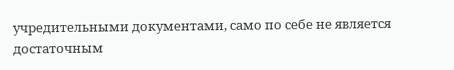учредительными документами, само по себе не является достаточным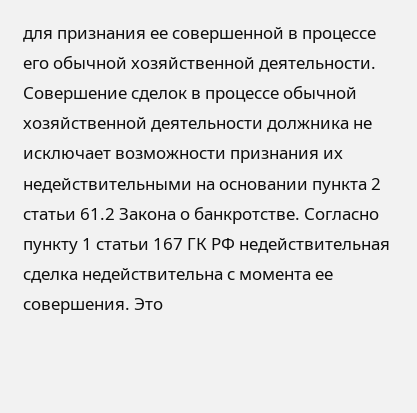для признания ее совершенной в процессе его обычной хозяйственной деятельности. Совершение сделок в процессе обычной хозяйственной деятельности должника не исключает возможности признания их недействительными на основании пункта 2 статьи 61.2 Закона о банкротстве. Согласно пункту 1 статьи 167 ГК РФ недействительная сделка недействительна с момента ее совершения. Это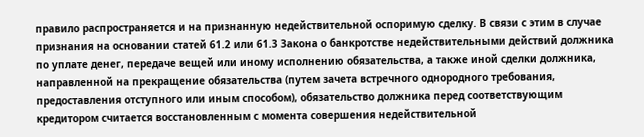правило распространяется и на признанную недействительной оспоримую сделку. В связи с этим в случае признания на основании статей 61.2 или 61.3 Закона о банкротстве недействительными действий должника по уплате денег, передаче вещей или иному исполнению обязательства, а также иной сделки должника, направленной на прекращение обязательства (путем зачета встречного однородного требования, предоставления отступного или иным способом), обязательство должника перед соответствующим кредитором считается восстановленным с момента совершения недействительной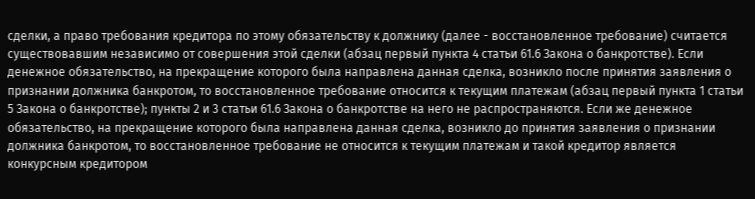сделки, а право требования кредитора по этому обязательству к должнику (далее - восстановленное требование) считается существовавшим независимо от совершения этой сделки (абзац первый пункта 4 статьи 61.6 Закона о банкротстве). Если денежное обязательство, на прекращение которого была направлена данная сделка, возникло после принятия заявления о признании должника банкротом, то восстановленное требование относится к текущим платежам (абзац первый пункта 1 статьи 5 Закона о банкротстве); пункты 2 и 3 статьи 61.6 Закона о банкротстве на него не распространяются. Если же денежное обязательство, на прекращение которого была направлена данная сделка, возникло до принятия заявления о признании должника банкротом, то восстановленное требование не относится к текущим платежам и такой кредитор является конкурсным кредитором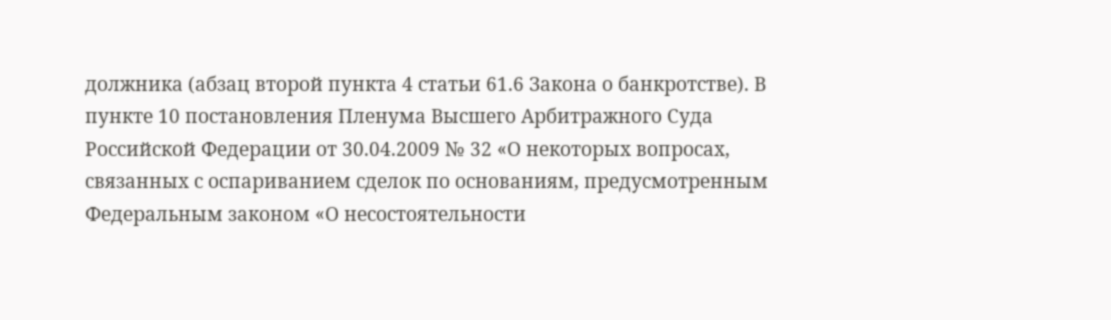должника (абзац второй пункта 4 статьи 61.6 Закона о банкротстве). В пункте 10 постановления Пленума Высшего Арбитражного Суда Российской Федерации от 30.04.2009 № 32 «О некоторых вопросах, связанных с оспариванием сделок по основаниям, предусмотренным Федеральным законом «О несостоятельности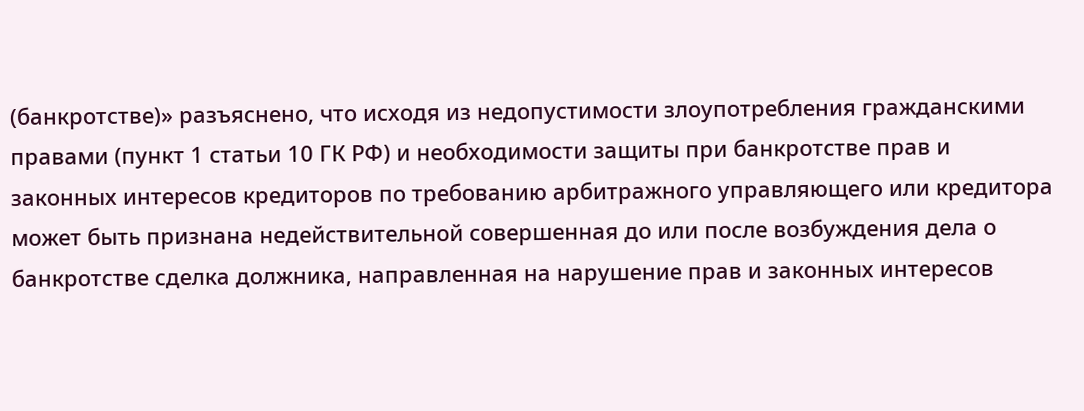(банкротстве)» разъяснено, что исходя из недопустимости злоупотребления гражданскими правами (пункт 1 статьи 10 ГК РФ) и необходимости защиты при банкротстве прав и законных интересов кредиторов по требованию арбитражного управляющего или кредитора может быть признана недействительной совершенная до или после возбуждения дела о банкротстве сделка должника, направленная на нарушение прав и законных интересов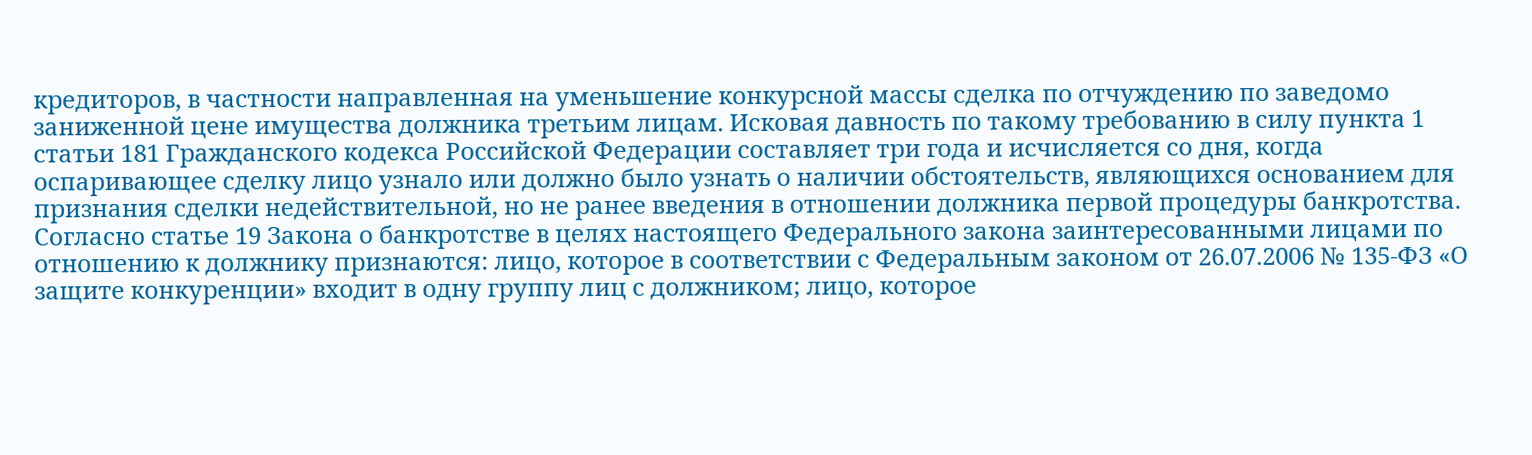кредиторов, в частности направленная на уменьшение конкурсной массы сделка по отчуждению по заведомо заниженной цене имущества должника третьим лицам. Исковая давность по такому требованию в силу пункта 1 статьи 181 Гражданского кодекса Российской Федерации составляет три года и исчисляется со дня, когда оспаривающее сделку лицо узнало или должно было узнать о наличии обстоятельств, являющихся основанием для признания сделки недействительной, но не ранее введения в отношении должника первой процедуры банкротства. Согласно статье 19 Закона о банкротстве в целях настоящего Федерального закона заинтересованными лицами по отношению к должнику признаются: лицо, которое в соответствии с Федеральным законом от 26.07.2006 № 135-ФЗ «О защите конкуренции» входит в одну группу лиц с должником; лицо, которое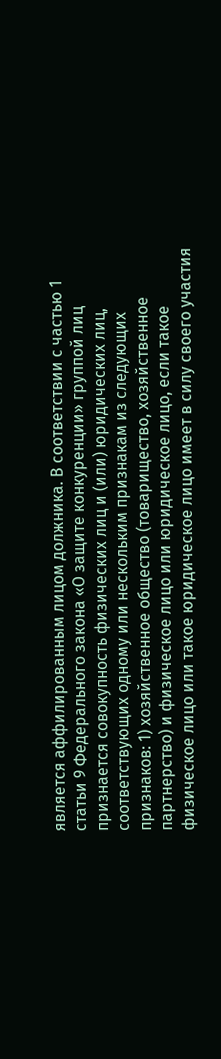является аффилированным лицом должника. В соответствии с частью 1 статьи 9 Федерального закона «О защите конкуренции» группой лиц признается совокупность физических лиц и (или) юридических лиц, соответствующих одному или нескольким признакам из следующих признаков: 1) хозяйственное общество (товарищество, хозяйственное партнерство) и физическое лицо или юридическое лицо, если такое физическое лицо или такое юридическое лицо имеет в силу своего участия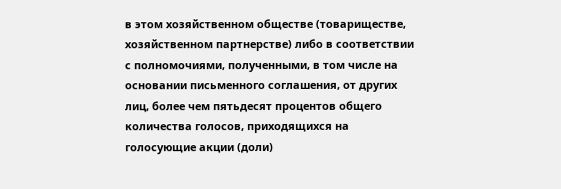в этом хозяйственном обществе (товариществе, хозяйственном партнерстве) либо в соответствии с полномочиями, полученными, в том числе на основании письменного соглашения, от других лиц, более чем пятьдесят процентов общего количества голосов, приходящихся на голосующие акции (доли)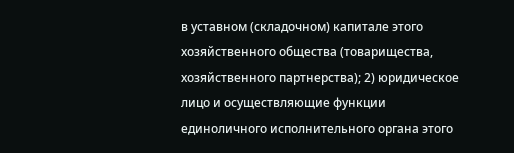в уставном (складочном) капитале этого хозяйственного общества (товарищества, хозяйственного партнерства); 2) юридическое лицо и осуществляющие функции единоличного исполнительного органа этого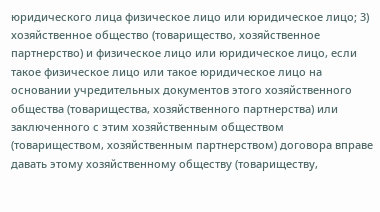юридического лица физическое лицо или юридическое лицо; 3) хозяйственное общество (товарищество, хозяйственное партнерство) и физическое лицо или юридическое лицо, если такое физическое лицо или такое юридическое лицо на основании учредительных документов этого хозяйственного общества (товарищества, хозяйственного партнерства) или заключенного с этим хозяйственным обществом (товариществом, хозяйственным партнерством) договора вправе давать этому хозяйственному обществу (товариществу,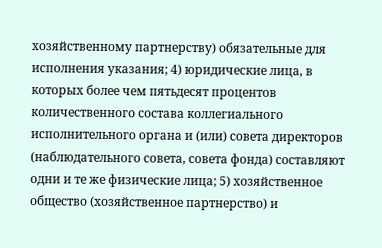хозяйственному партнерству) обязательные для исполнения указания; 4) юридические лица, в которых более чем пятьдесят процентов количественного состава коллегиального исполнительного органа и (или) совета директоров (наблюдательного совета, совета фонда) составляют одни и те же физические лица; 5) хозяйственное общество (хозяйственное партнерство) и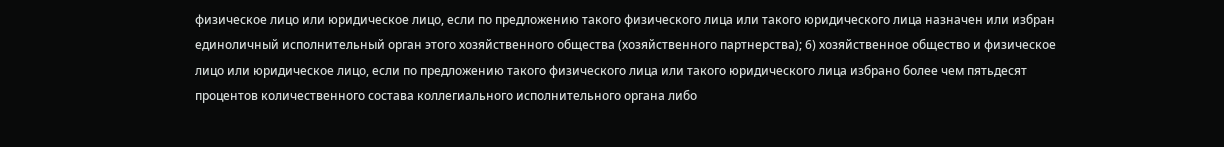физическое лицо или юридическое лицо, если по предложению такого физического лица или такого юридического лица назначен или избран единоличный исполнительный орган этого хозяйственного общества (хозяйственного партнерства); 6) хозяйственное общество и физическое лицо или юридическое лицо, если по предложению такого физического лица или такого юридического лица избрано более чем пятьдесят процентов количественного состава коллегиального исполнительного органа либо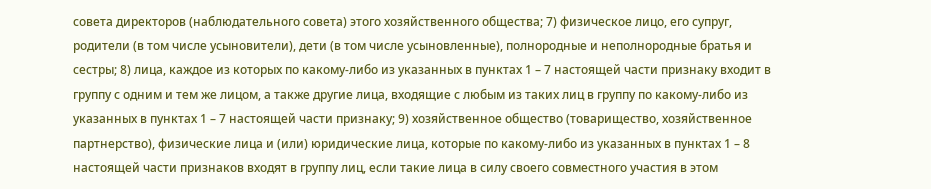совета директоров (наблюдательного совета) этого хозяйственного общества; 7) физическое лицо, его супруг, родители (в том числе усыновители), дети (в том числе усыновленные), полнородные и неполнородные братья и сестры; 8) лица, каждое из которых по какому-либо из указанных в пунктах 1 – 7 настоящей части признаку входит в группу с одним и тем же лицом, а также другие лица, входящие с любым из таких лиц в группу по какому-либо из указанных в пунктах 1 – 7 настоящей части признаку; 9) хозяйственное общество (товарищество, хозяйственное партнерство), физические лица и (или) юридические лица, которые по какому-либо из указанных в пунктах 1 – 8 настоящей части признаков входят в группу лиц, если такие лица в силу своего совместного участия в этом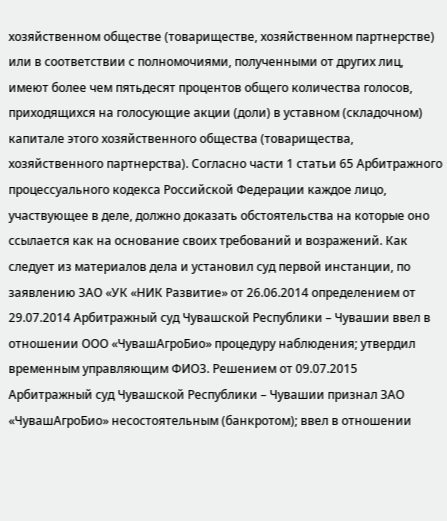хозяйственном обществе (товариществе, хозяйственном партнерстве) или в соответствии с полномочиями, полученными от других лиц, имеют более чем пятьдесят процентов общего количества голосов, приходящихся на голосующие акции (доли) в уставном (складочном) капитале этого хозяйственного общества (товарищества, хозяйственного партнерства). Согласно части 1 статьи 65 Арбитражного процессуального кодекса Российской Федерации каждое лицо, участвующее в деле, должно доказать обстоятельства на которые оно ссылается как на основание своих требований и возражений. Как следует из материалов дела и установил суд первой инстанции, по заявлению ЗАО «УК «НИК Развитие» от 26.06.2014 определением от 29.07.2014 Арбитражный суд Чувашской Республики – Чувашии ввел в отношении ООО «ЧувашАгроБио» процедуру наблюдения; утвердил временным управляющим ФИО3. Решением от 09.07.2015 Арбитражный суд Чувашской Республики – Чувашии признал ЗАО «ЧувашАгроБио» несостоятельным (банкротом); ввел в отношении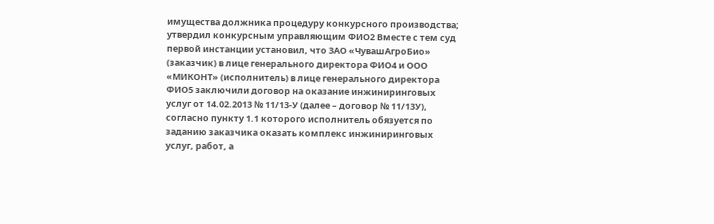имущества должника процедуру конкурсного производства; утвердил конкурсным управляющим ФИО2 Вместе с тем суд первой инстанции установил, что ЗАО «ЧувашАгроБио» (заказчик) в лице генерального директора ФИО4 и ООО «МИКОНТ» (исполнитель) в лице генерального директора ФИО5 заключили договор на оказание инжиниринговых услуг от 14.02.2013 № 11/13-У (далее – договор № 11/13У), согласно пункту 1.1 которого исполнитель обязуется по заданию заказчика оказать комплекс инжиниринговых услуг, работ, а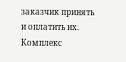заказчик принять и оплатить их. Комплекс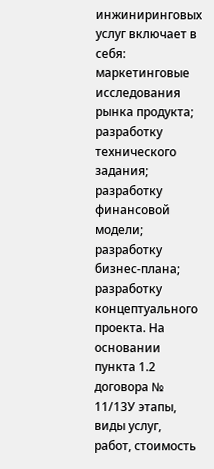инжиниринговых услуг включает в себя: маркетинговые исследования рынка продукта; разработку технического задания; разработку финансовой модели; разработку бизнес-плана; разработку концептуального проекта. На основании пункта 1.2 договора № 11/13У этапы, виды услуг, работ, стоимость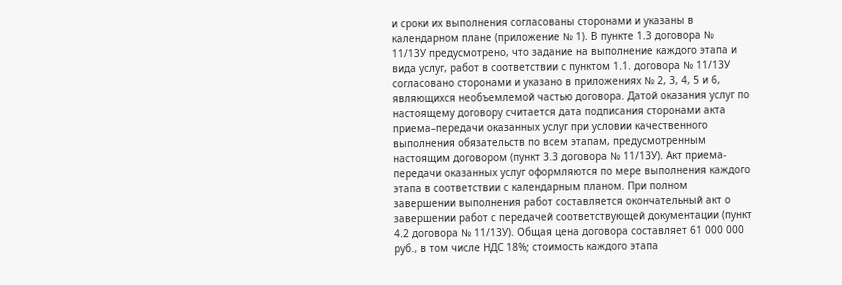и сроки их выполнения согласованы сторонами и указаны в календарном плане (приложение № 1). В пункте 1.3 договора № 11/13У предусмотрено, что задание на выполнение каждого этапа и вида услуг, работ в соответствии с пунктом 1.1. договора № 11/13У согласовано сторонами и указано в приложениях № 2, 3, 4, 5 и 6, являющихся необъемлемой частью договора. Датой оказания услуг по настоящему договору считается дата подписания сторонами акта приема–передачи оказанных услуг при условии качественного выполнения обязательств по всем этапам, предусмотренным настоящим договором (пункт 3.3 договора № 11/13У). Акт приема-передачи оказанных услуг оформляются по мере выполнения каждого этапа в соответствии с календарным планом. При полном завершении выполнения работ составляется окончательный акт о завершении работ с передачей соответствующей документации (пункт 4.2 договора № 11/13У). Общая цена договора составляет 61 000 000 руб., в том числе НДС 18%; стоимость каждого этапа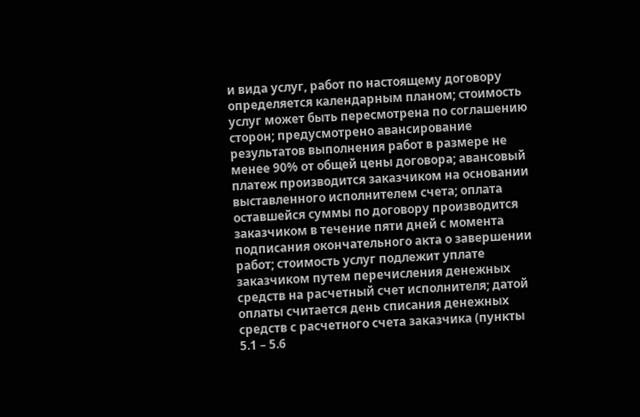и вида услуг, работ по настоящему договору определяется календарным планом; стоимость услуг может быть пересмотрена по соглашению сторон; предусмотрено авансирование результатов выполнения работ в размере не менее 90% от общей цены договора; авансовый платеж производится заказчиком на основании выставленного исполнителем счета; оплата оставшейся суммы по договору производится заказчиком в течение пяти дней с момента подписания окончательного акта о завершении работ; стоимость услуг подлежит уплате заказчиком путем перечисления денежных средств на расчетный счет исполнителя; датой оплаты считается день списания денежных средств с расчетного счета заказчика (пункты 5.1 – 5.6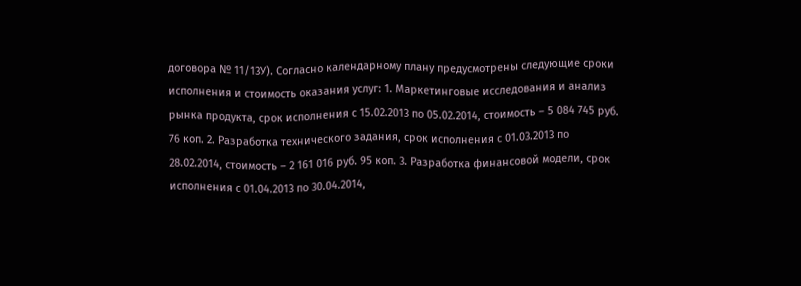договора № 11/13У). Согласно календарному плану предусмотрены следующие сроки исполнения и стоимость оказания услуг: 1. Маркетинговые исследования и анализ рынка продукта, срок исполнения с 15.02.2013 по 05.02.2014, стоимость – 5 084 745 руб. 76 коп. 2. Разработка технического задания, срок исполнения с 01.03.2013 по 28.02.2014, стоимость – 2 161 016 руб. 95 коп. 3. Разработка финансовой модели, срок исполнения с 01.04.2013 по 30.04.2014,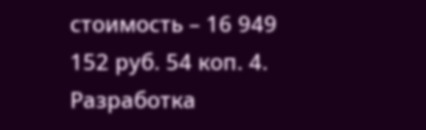стоимость – 16 949 152 руб. 54 коп. 4. Разработка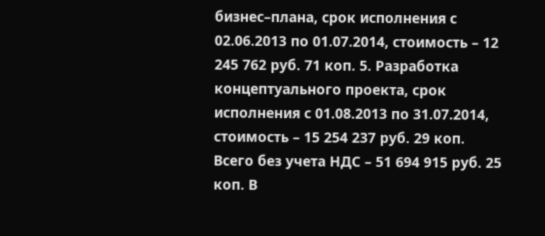бизнес–плана, срок исполнения с 02.06.2013 по 01.07.2014, стоимость – 12 245 762 руб. 71 коп. 5. Разработка концептуального проекта, срок исполнения с 01.08.2013 по 31.07.2014, стоимость – 15 254 237 руб. 29 коп. Всего без учета НДС – 51 694 915 руб. 25 коп. В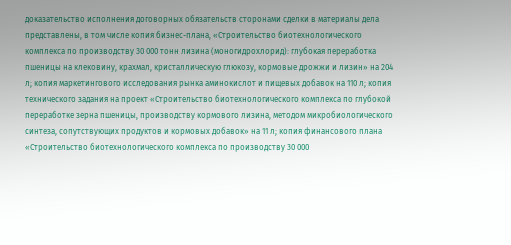доказательство исполнения договорных обязательств сторонами сделки в материалы дела представлены, в том числе копия бизнес-плана, «Строительство биотехнологического комплекса по производству 30 000 тонн лизина (моногидрохлорид): глубокая переработка пшеницы на клековину, крахмал, кристаллическую глюкозу, кормовые дрожжи и лизин» на 204 л; копия маркетингового исследования рынка аминокислот и пищевых добавок на 110 л; копия технического задания на проект «Строительство биотехнологического комплекса по глубокой переработке зерна пшеницы, производству кормового лизина, методом микробиологического синтеза, сопутствующих продуктов и кормовых добавок» на 11 л; копия финансового плана «Строительство биотехнологического комплекса по производству 30 000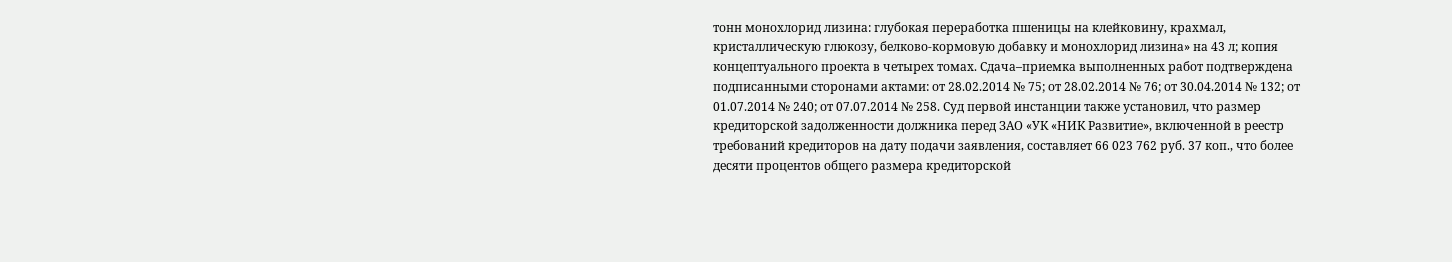тонн монохлорид лизина: глубокая переработка пшеницы на клейковину, крахмал, кристаллическую глюкозу, белково-кормовую добавку и монохлорид лизина» на 43 л; копия концептуального проекта в четырех томах. Сдача–приемка выполненных работ подтверждена подписанными сторонами актами: от 28.02.2014 № 75; от 28.02.2014 № 76; от 30.04.2014 № 132; от 01.07.2014 № 240; от 07.07.2014 № 258. Суд первой инстанции также установил, что размер кредиторской задолженности должника перед ЗАО «УК «НИК Развитие», включенной в реестр требований кредиторов на дату подачи заявления, составляет 66 023 762 руб. 37 коп., что более десяти процентов общего размера кредиторской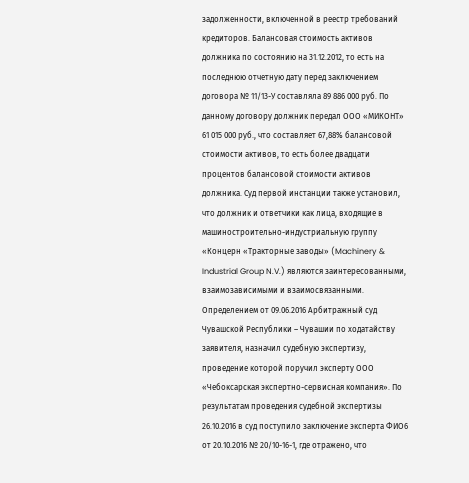задолженности, включенной в реестр требований кредиторов. Балансовая стоимость активов должника по состоянию на 31.12.2012, то есть на последнюю отчетную дату перед заключением договора № 11/13-У составляла 89 886 000 руб. По данному договору должник передал ООО «МИКОНТ» 61 015 000 руб., что составляет 67,88% балансовой стоимости активов, то есть более двадцати процентов балансовой стоимости активов должника. Суд первой инстанции также установил, что должник и ответчики как лица, входящие в машиностроительно-индустриальную группу «Концерн «Тракторные заводы» (Machinery & Industrial Group N.V.) являются заинтересованными, взаимозависимыми и взаимосвязанными. Определением от 09.06.2016 Арбитражный суд Чувашской Республики – Чувашии по ходатайству заявителя, назначил судебную экспертизу, проведение которой поручил эксперту ООО «Чебоксарская экспертно-сервисная компания». По результатам проведения судебной экспертизы 26.10.2016 в суд поступило заключение эксперта ФИО6 от 20.10.2016 № 20/10-16-1, где отражено, что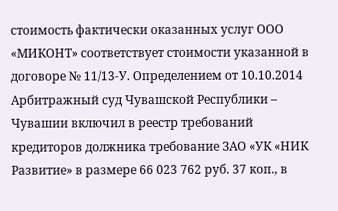стоимость фактически оказанных услуг ООО «МИКОНТ» соответствует стоимости указанной в договоре № 11/13-У. Определением от 10.10.2014 Арбитражный суд Чувашской Республики – Чувашии включил в реестр требований кредиторов должника требование ЗАО «УК «НИК Развитие» в размере 66 023 762 руб. 37 коп., в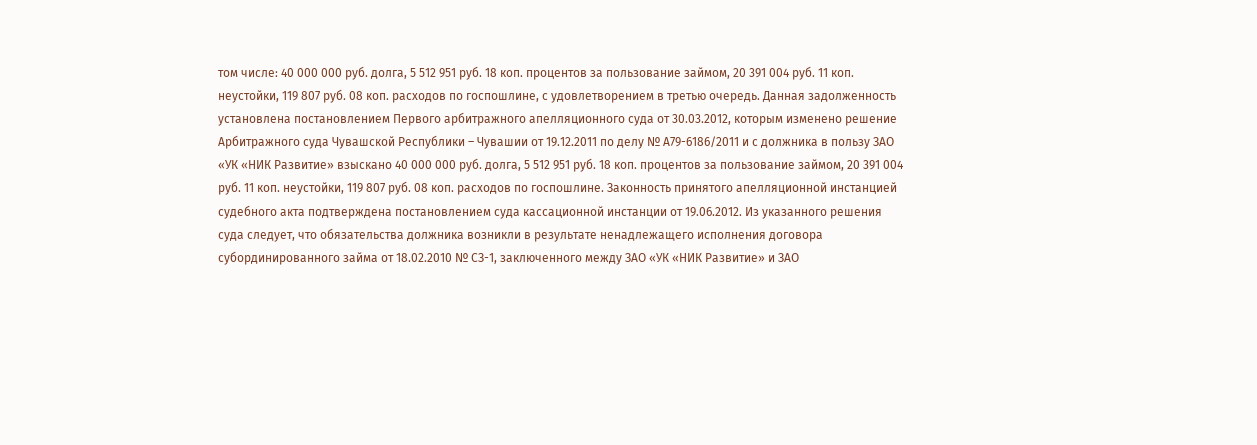том числе: 40 000 000 руб. долга, 5 512 951 руб. 18 коп. процентов за пользование займом, 20 391 004 руб. 11 коп. неустойки, 119 807 руб. 08 коп. расходов по госпошлине, с удовлетворением в третью очередь. Данная задолженность установлена постановлением Первого арбитражного апелляционного суда от 30.03.2012, которым изменено решение Арбитражного суда Чувашской Республики – Чувашии от 19.12.2011 по делу № А79-6186/2011 и с должника в пользу ЗАО «УК «НИК Развитие» взыскано 40 000 000 руб. долга, 5 512 951 руб. 18 коп. процентов за пользование займом, 20 391 004 руб. 11 коп. неустойки, 119 807 руб. 08 коп. расходов по госпошлине. Законность принятого апелляционной инстанцией судебного акта подтверждена постановлением суда кассационной инстанции от 19.06.2012. Из указанного решения суда следует, что обязательства должника возникли в результате ненадлежащего исполнения договора субординированного займа от 18.02.2010 № СЗ-1, заключенного между ЗАО «УК «НИК Развитие» и ЗАО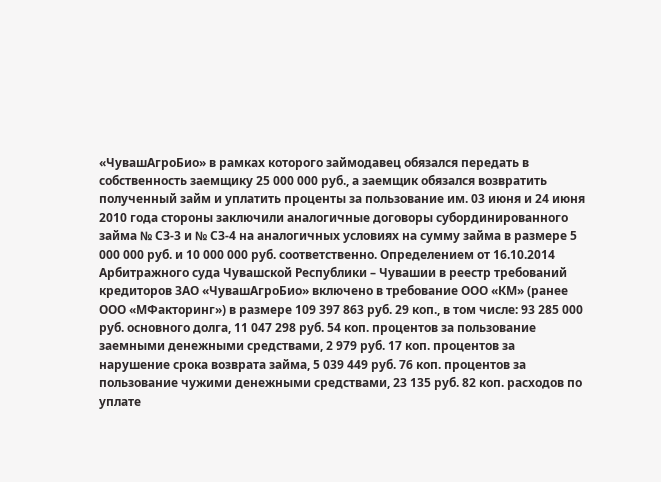«ЧувашАгроБио» в рамках которого займодавец обязался передать в собственность заемщику 25 000 000 руб., а заемщик обязался возвратить полученный займ и уплатить проценты за пользование им. 03 июня и 24 июня 2010 года стороны заключили аналогичные договоры субординированного займа № СЗ-3 и № СЗ-4 на аналогичных условиях на сумму займа в размере 5 000 000 руб. и 10 000 000 руб. соответственно. Определением от 16.10.2014 Арбитражного суда Чувашской Республики – Чувашии в реестр требований кредиторов ЗАО «ЧувашАгроБио» включено в требование ООО «КМ» (ранее ООО «МФакторинг») в размере 109 397 863 руб. 29 коп., в том числе: 93 285 000 руб. основного долга, 11 047 298 руб. 54 коп. процентов за пользование заемными денежными средствами, 2 979 руб. 17 коп. процентов за нарушение срока возврата займа, 5 039 449 руб. 76 коп. процентов за пользование чужими денежными средствами, 23 135 руб. 82 коп. расходов по уплате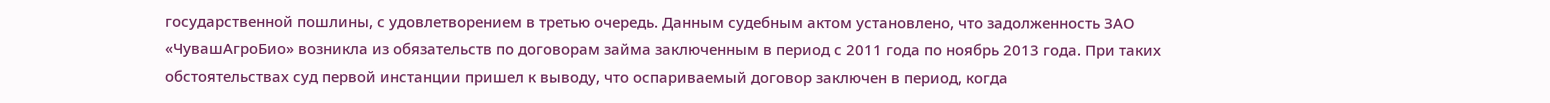государственной пошлины, с удовлетворением в третью очередь. Данным судебным актом установлено, что задолженность ЗАО «ЧувашАгроБио» возникла из обязательств по договорам займа заключенным в период с 2011 года по ноябрь 2013 года. При таких обстоятельствах суд первой инстанции пришел к выводу, что оспариваемый договор заключен в период, когда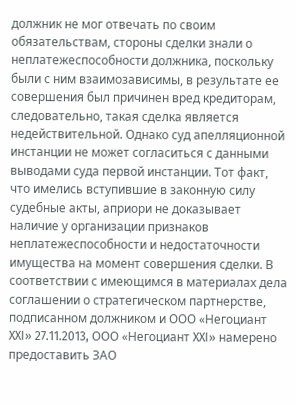должник не мог отвечать по своим обязательствам, стороны сделки знали о неплатежеспособности должника, поскольку были с ним взаимозависимы, в результате ее совершения был причинен вред кредиторам, следовательно, такая сделка является недействительной. Однако суд апелляционной инстанции не может согласиться с данными выводами суда первой инстанции. Тот факт, что имелись вступившие в законную силу судебные акты, априори не доказывает наличие у организации признаков неплатежеспособности и недостаточности имущества на момент совершения сделки. В соответствии с имеющимся в материалах дела соглашении о стратегическом партнерстве, подписанном должником и ООО «Негоциант XXI» 27.11.2013, ООО «Негоциант XXI» намерено предоставить ЗАО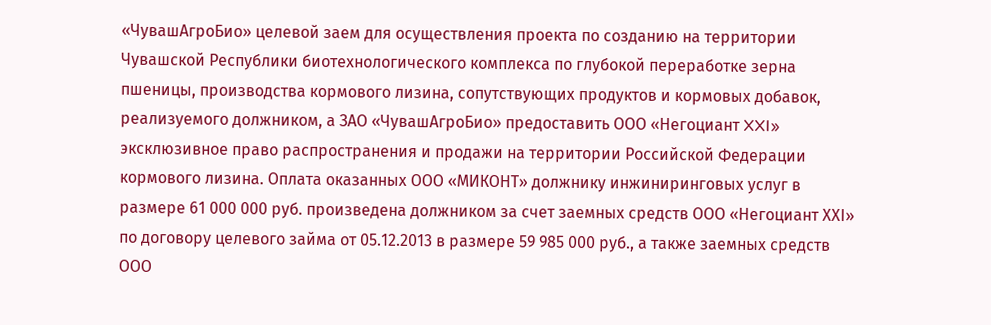«ЧувашАгроБио» целевой заем для осуществления проекта по созданию на территории Чувашской Республики биотехнологического комплекса по глубокой переработке зерна пшеницы, производства кормового лизина, сопутствующих продуктов и кормовых добавок, реализуемого должником, а ЗАО «ЧувашАгроБио» предоставить ООО «Негоциант XXI» эксклюзивное право распространения и продажи на территории Российской Федерации кормового лизина. Оплата оказанных ООО «МИКОНТ» должнику инжиниринговых услуг в размере 61 000 000 руб. произведена должником за счет заемных средств ООО «Негоциант ХХI» по договору целевого займа от 05.12.2013 в размере 59 985 000 руб., а также заемных средств ООО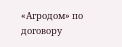«Агродом» по договору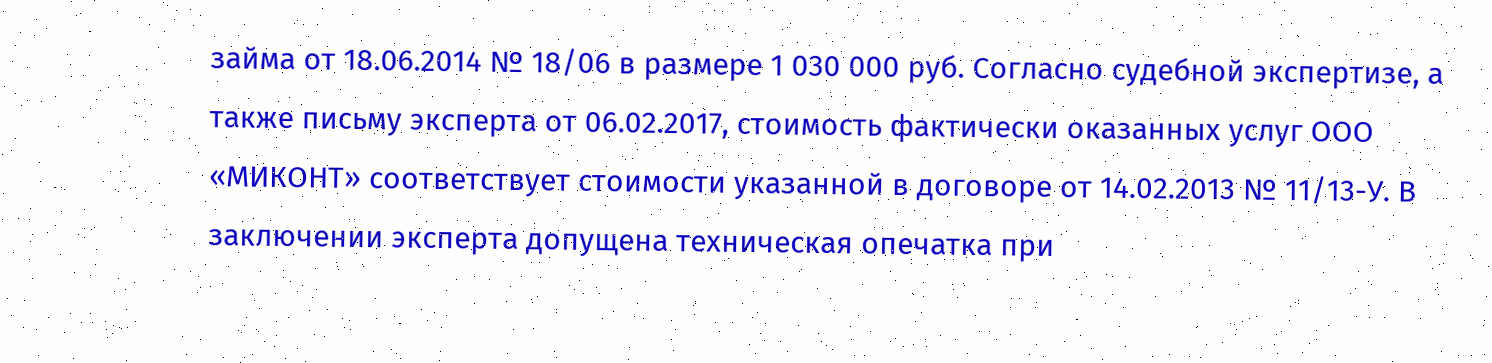займа от 18.06.2014 № 18/06 в размере 1 030 000 руб. Согласно судебной экспертизе, а также письму эксперта от 06.02.2017, стоимость фактически оказанных услуг ООО «МИКОНТ» соответствует стоимости указанной в договоре от 14.02.2013 № 11/13-У. В заключении эксперта допущена техническая опечатка при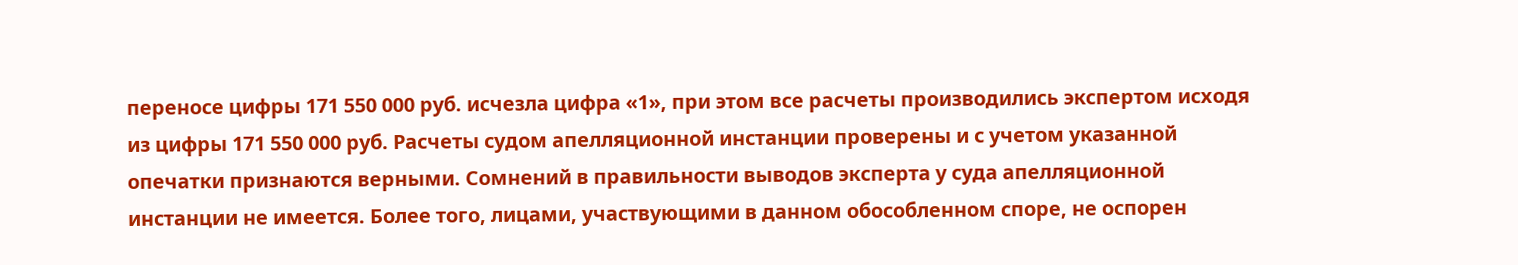переносе цифры 171 550 000 руб. исчезла цифра «1», при этом все расчеты производились экспертом исходя из цифры 171 550 000 руб. Расчеты судом апелляционной инстанции проверены и с учетом указанной опечатки признаются верными. Сомнений в правильности выводов эксперта у суда апелляционной инстанции не имеется. Более того, лицами, участвующими в данном обособленном споре, не оспорен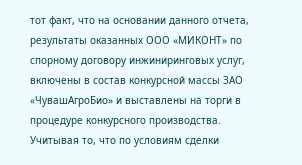тот факт, что на основании данного отчета, результаты оказанных ООО «МИКОНТ» по спорному договору инжиниринговых услуг, включены в состав конкурсной массы ЗАО «ЧувашАгроБио» и выставлены на торги в процедуре конкурсного производства. Учитывая то, что по условиям сделки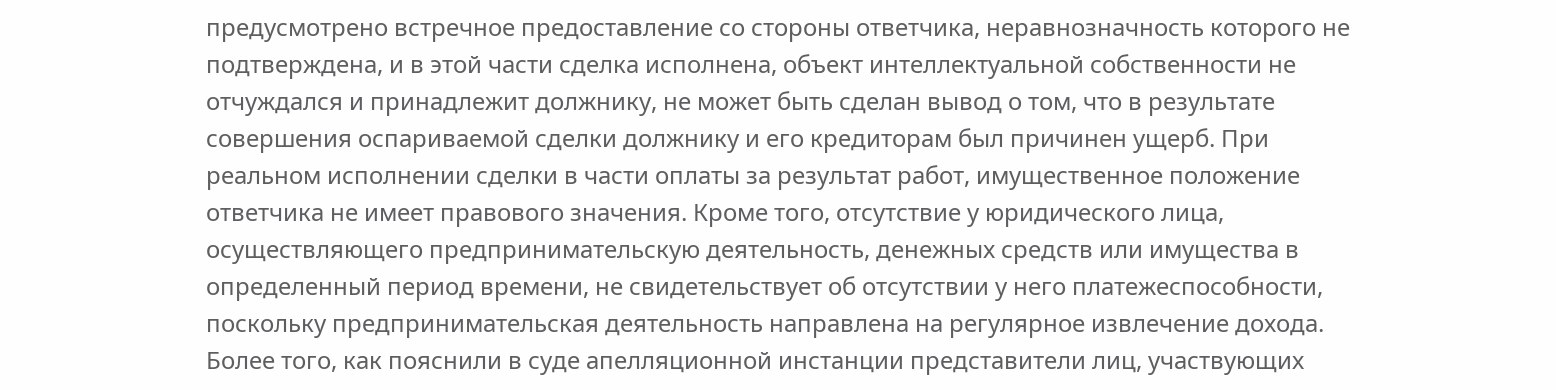предусмотрено встречное предоставление со стороны ответчика, неравнозначность которого не подтверждена, и в этой части сделка исполнена, объект интеллектуальной собственности не отчуждался и принадлежит должнику, не может быть сделан вывод о том, что в результате совершения оспариваемой сделки должнику и его кредиторам был причинен ущерб. При реальном исполнении сделки в части оплаты за результат работ, имущественное положение ответчика не имеет правового значения. Кроме того, отсутствие у юридического лица, осуществляющего предпринимательскую деятельность, денежных средств или имущества в определенный период времени, не свидетельствует об отсутствии у него платежеспособности, поскольку предпринимательская деятельность направлена на регулярное извлечение дохода. Более того, как пояснили в суде апелляционной инстанции представители лиц, участвующих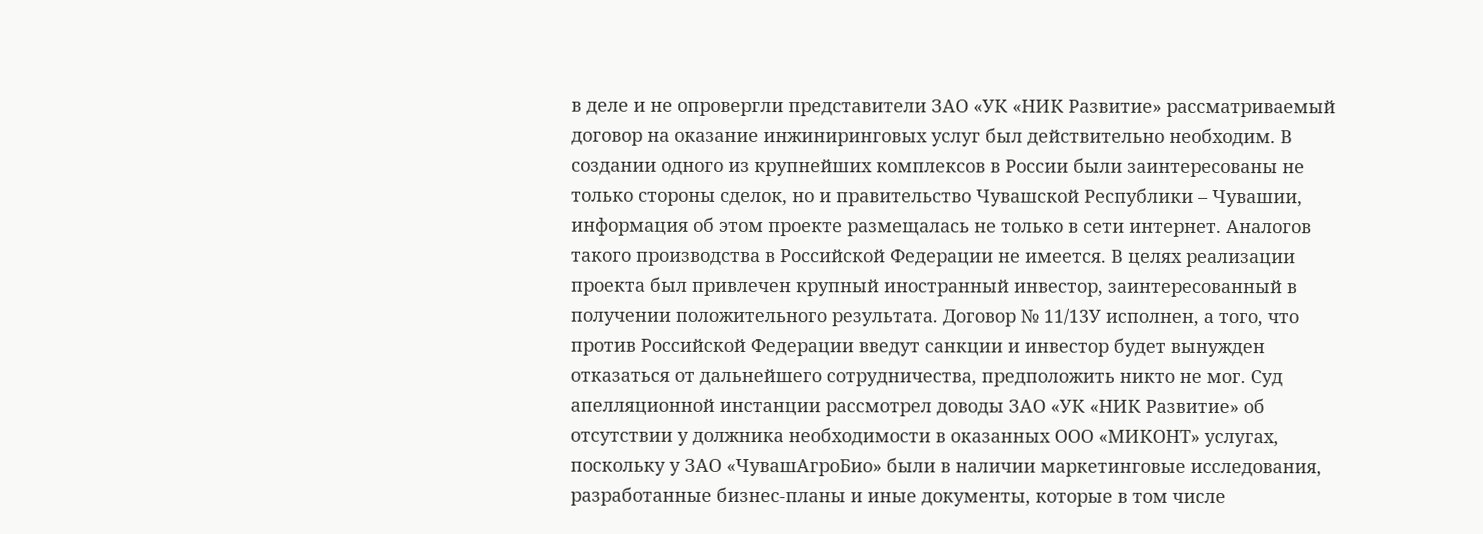в деле и не опровергли представители ЗАО «УК «НИК Развитие» рассматриваемый договор на оказание инжиниринговых услуг был действительно необходим. В создании одного из крупнейших комплексов в России были заинтересованы не только стороны сделок, но и правительство Чувашской Республики – Чувашии, информация об этом проекте размещалась не только в сети интернет. Аналогов такого производства в Российской Федерации не имеется. В целях реализации проекта был привлечен крупный иностранный инвестор, заинтересованный в получении положительного результата. Договор № 11/13У исполнен, а того, что против Российской Федерации введут санкции и инвестор будет вынужден отказаться от дальнейшего сотрудничества, предположить никто не мог. Суд апелляционной инстанции рассмотрел доводы ЗАО «УК «НИК Развитие» об отсутствии у должника необходимости в оказанных ООО «МИКОНТ» услугах, поскольку у ЗАО «ЧувашАгроБио» были в наличии маркетинговые исследования, разработанные бизнес-планы и иные документы, которые в том числе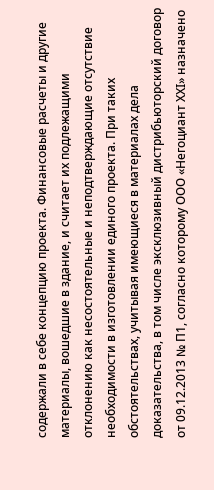содержали в себе концепцию проекта. Финансовые расчеты и другие материалы, вошедшие в здание, и считает их подлежащими отклонению как несостоятельные и неподтверждающие отсутствие необходимости в изготовлении единого проекта. При таких обстоятельствах, учитывая имеющиеся в материалах дела доказательства, в том числе эксклюзивный дистрибьюторский договор от 09.12.2013 № П1, согласно которому ООО «Негоциант ХХI» назначено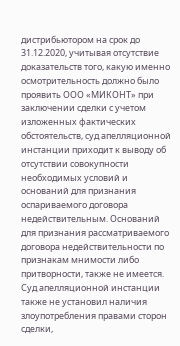дистрибьютором на срок до 31.12.2020, учитывая отсутствие доказательств того, какую именно осмотрительность должно было проявить ООО «МИКОНТ» при заключении сделки с учетом изложенных фактических обстоятельств, суд апелляционной инстанции приходит к выводу об отсутствии совокупности необходимых условий и оснований для признания оспариваемого договора недействительным. Оснований для признания рассматриваемого договора недействительности по признакам мнимости либо притворности, также не имеется. Суд апелляционной инстанции также не установил наличия злоупотребления правами сторон сделки,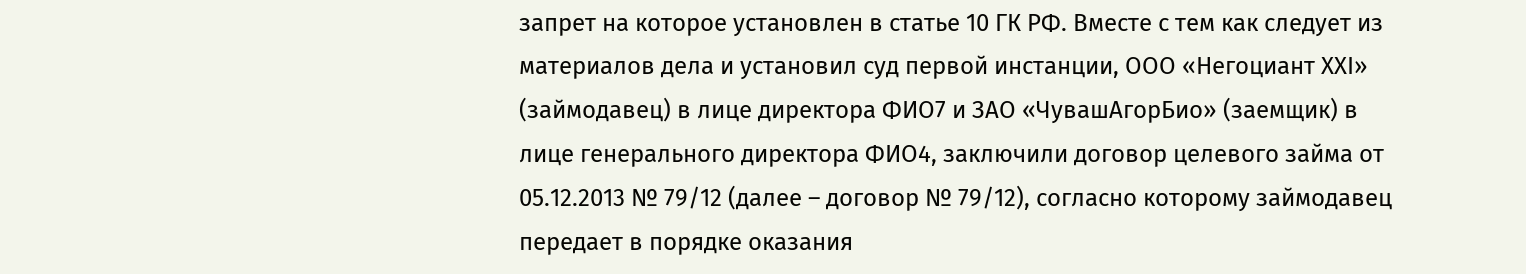запрет на которое установлен в статье 10 ГК РФ. Вместе с тем как следует из материалов дела и установил суд первой инстанции, ООО «Негоциант ХХI» (займодавец) в лице директора ФИО7 и ЗАО «ЧувашАгорБио» (заемщик) в лице генерального директора ФИО4, заключили договор целевого займа от 05.12.2013 № 79/12 (далее – договор № 79/12), согласно которому займодавец передает в порядке оказания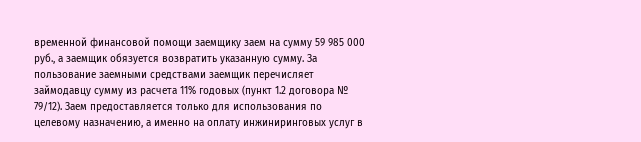временной финансовой помощи заемщику заем на сумму 59 985 000 руб., а заемщик обязуется возвратить указанную сумму. За пользование заемными средствами заемщик перечисляет займодавцу сумму из расчета 11% годовых (пункт 1.2 договора № 79/12). Заем предоставляется только для использования по целевому назначению, а именно на оплату инжиниринговых услуг в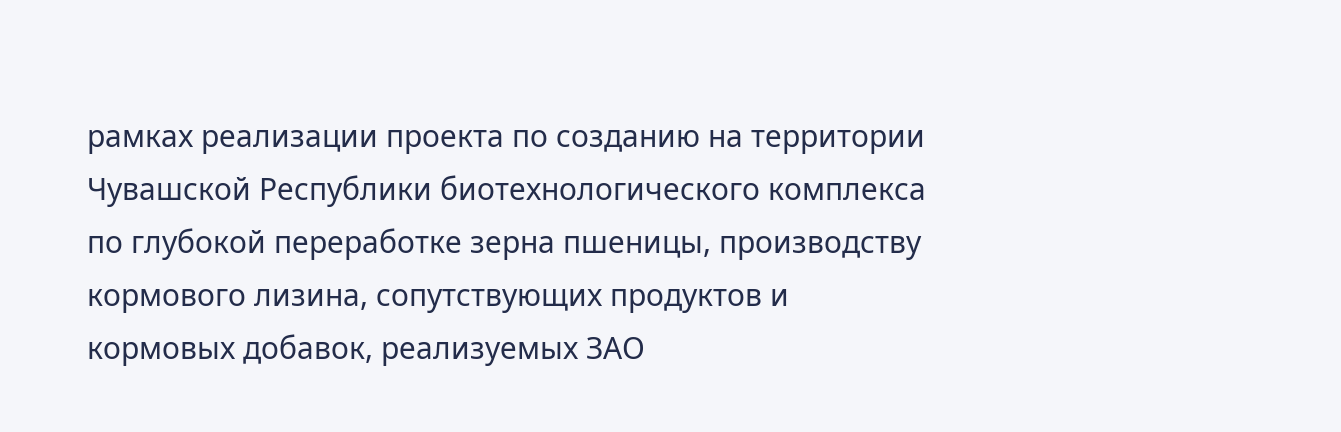рамках реализации проекта по созданию на территории Чувашской Республики биотехнологического комплекса по глубокой переработке зерна пшеницы, производству кормового лизина, сопутствующих продуктов и кормовых добавок, реализуемых ЗАО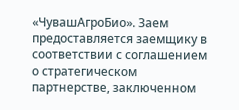«ЧувашАгроБио». Заем предоставляется заемщику в соответствии с соглашением о стратегическом партнерстве, заключенном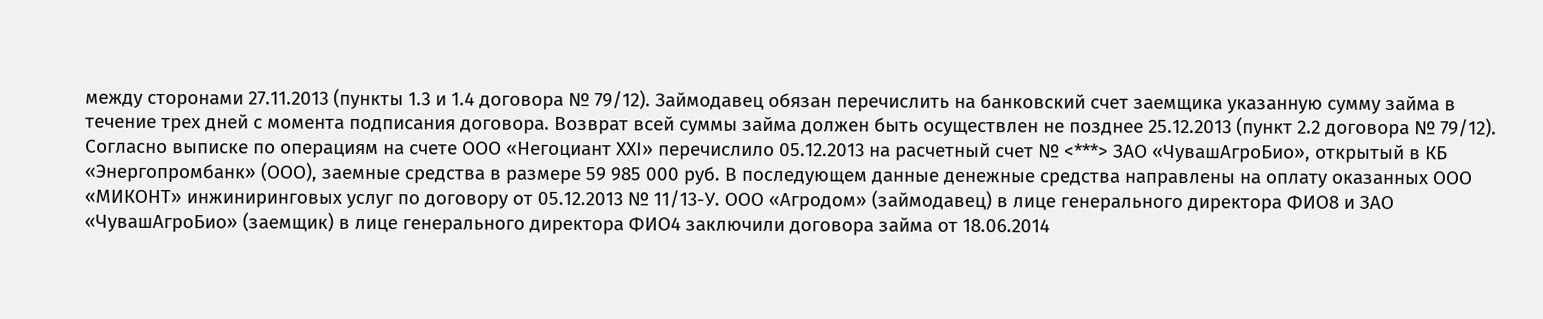между сторонами 27.11.2013 (пункты 1.3 и 1.4 договора № 79/12). Займодавец обязан перечислить на банковский счет заемщика указанную сумму займа в течение трех дней с момента подписания договора. Возврат всей суммы займа должен быть осуществлен не позднее 25.12.2013 (пункт 2.2 договора № 79/12). Согласно выписке по операциям на счете ООО «Негоциант ХХI» перечислило 05.12.2013 на расчетный счет № <***> ЗАО «ЧувашАгроБио», открытый в КБ «Энергопромбанк» (ООО), заемные средства в размере 59 985 000 руб. В последующем данные денежные средства направлены на оплату оказанных ООО «МИКОНТ» инжиниринговых услуг по договору от 05.12.2013 № 11/13-У. ООО «Агродом» (займодавец) в лице генерального директора ФИО8 и ЗАО «ЧувашАгроБио» (заемщик) в лице генерального директора ФИО4 заключили договора займа от 18.06.2014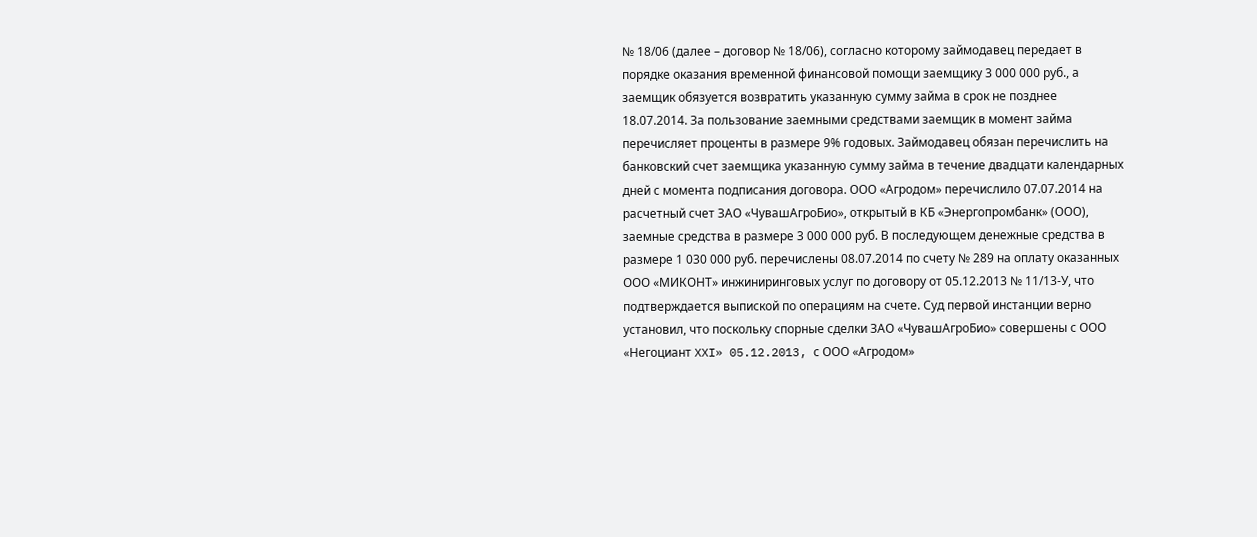№ 18/06 (далее – договор № 18/06), согласно которому займодавец передает в порядке оказания временной финансовой помощи заемщику 3 000 000 руб., а заемщик обязуется возвратить указанную сумму займа в срок не позднее 18.07.2014. За пользование заемными средствами заемщик в момент займа перечисляет проценты в размере 9% годовых. Займодавец обязан перечислить на банковский счет заемщика указанную сумму займа в течение двадцати календарных дней с момента подписания договора. ООО «Агродом» перечислило 07.07.2014 на расчетный счет ЗАО «ЧувашАгроБио», открытый в КБ «Энергопромбанк» (ООО), заемные средства в размере 3 000 000 руб. В последующем денежные средства в размере 1 030 000 руб. перечислены 08.07.2014 по счету № 289 на оплату оказанных ООО «МИКОНТ» инжиниринговых услуг по договору от 05.12.2013 № 11/13-У, что подтверждается выпиской по операциям на счете. Суд первой инстанции верно установил, что поскольку спорные сделки ЗАО «ЧувашАгроБио» совершены с ООО «Негоциант XXI» 05.12.2013, с ООО «Агродом»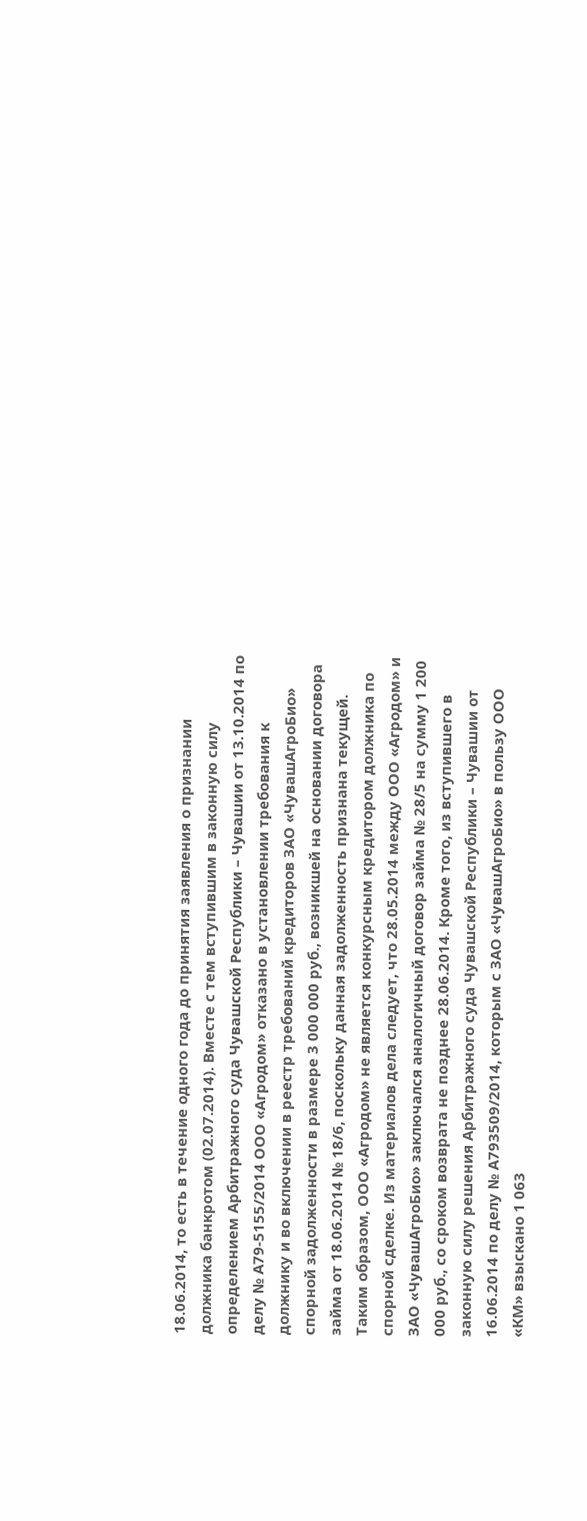18.06.2014, то есть в течение одного года до принятия заявления о признании должника банкротом (02.07.2014). Вместе с тем вступившим в законную силу определением Арбитражного суда Чувашской Республики – Чувашии от 13.10.2014 по делу № А79-5155/2014 ООО «Агродом» отказано в установлении требования к должнику и во включении в реестр требований кредиторов ЗАО «ЧувашАгроБио» спорной задолженности в размере 3 000 000 руб., возникшей на основании договора займа от 18.06.2014 № 18/6, поскольку данная задолженность признана текущей. Таким образом, ООО «Агродом» не является конкурсным кредитором должника по спорной сделке. Из материалов дела следует, что 28.05.2014 между ООО «Агродом» и ЗАО «ЧувашАгроБио» заключался аналогичный договор займа № 28/5 на сумму 1 200 000 руб., со сроком возврата не позднее 28.06.2014. Кроме того, из вступившего в законную силу решения Арбитражного суда Чувашской Республики – Чувашии от 16.06.2014 по делу № А793509/2014, которым с ЗАО «ЧувашАгроБио» в пользу ООО «КМ» взыскано 1 063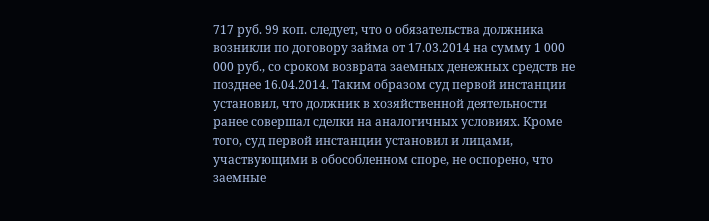717 руб. 99 коп. следует, что о обязательства должника возникли по договору займа от 17.03.2014 на сумму 1 000 000 руб., со сроком возврата заемных денежных средств не позднее 16.04.2014. Таким образом суд первой инстанции установил, что должник в хозяйственной деятельности ранее совершал сделки на аналогичных условиях. Кроме того, суд первой инстанции установил и лицами, участвующими в обособленном споре, не оспорено, что заемные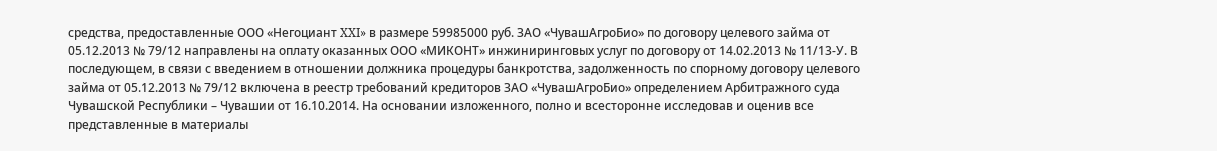средства, предоставленные ООО «Негоциант XXI» в размере 59985000 руб. ЗАО «ЧувашАгроБио» по договору целевого займа от 05.12.2013 № 79/12 направлены на оплату оказанных ООО «МИКОНТ» инжиниринговых услуг по договору от 14.02.2013 № 11/13-У. В последующем, в связи с введением в отношении должника процедуры банкротства, задолженность по спорному договору целевого займа от 05.12.2013 № 79/12 включена в реестр требований кредиторов ЗАО «ЧувашАгроБио» определением Арбитражного суда Чувашской Республики – Чувашии от 16.10.2014. На основании изложенного, полно и всесторонне исследовав и оценив все представленные в материалы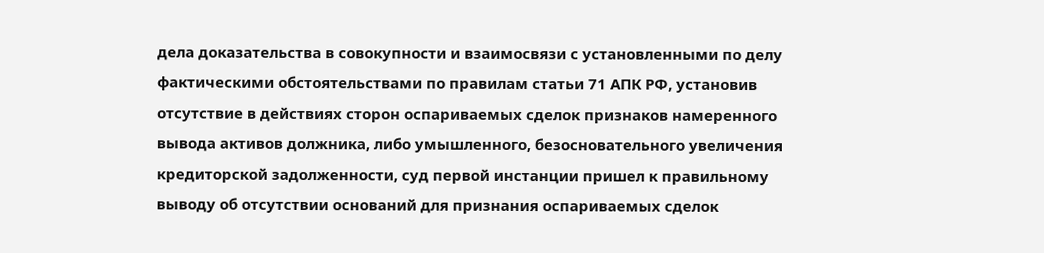дела доказательства в совокупности и взаимосвязи с установленными по делу фактическими обстоятельствами по правилам статьи 71 АПК РФ, установив отсутствие в действиях сторон оспариваемых сделок признаков намеренного вывода активов должника, либо умышленного, безосновательного увеличения кредиторской задолженности, суд первой инстанции пришел к правильному выводу об отсутствии оснований для признания оспариваемых сделок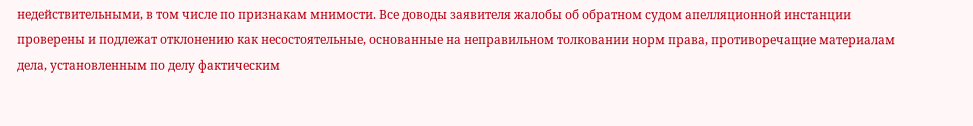недействительными, в том числе по признакам мнимости. Все доводы заявителя жалобы об обратном судом апелляционной инстанции проверены и подлежат отклонению как несостоятельные, основанные на неправильном толковании норм права, противоречащие материалам дела, установленным по делу фактическим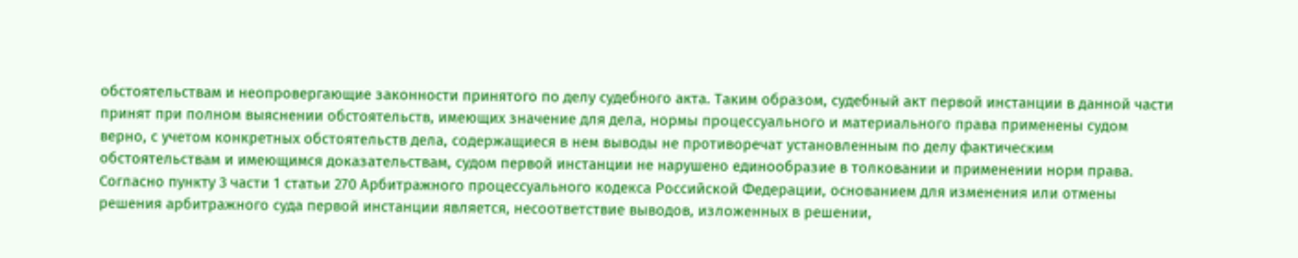обстоятельствам и неопровергающие законности принятого по делу судебного акта. Таким образом, судебный акт первой инстанции в данной части принят при полном выяснении обстоятельств, имеющих значение для дела, нормы процессуального и материального права применены судом верно, с учетом конкретных обстоятельств дела, содержащиеся в нем выводы не противоречат установленным по делу фактическим обстоятельствам и имеющимся доказательствам, судом первой инстанции не нарушено единообразие в толковании и применении норм права. Согласно пункту 3 части 1 статьи 270 Арбитражного процессуального кодекса Российской Федерации, основанием для изменения или отмены решения арбитражного суда первой инстанции является, несоответствие выводов, изложенных в решении,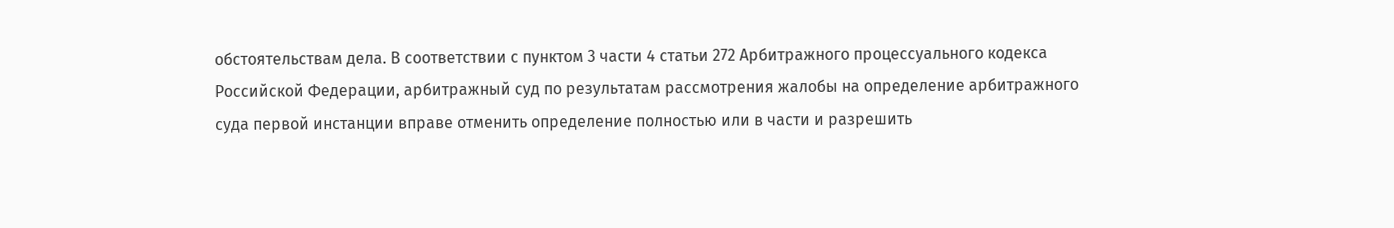обстоятельствам дела. В соответствии с пунктом 3 части 4 статьи 272 Арбитражного процессуального кодекса Российской Федерации, арбитражный суд по результатам рассмотрения жалобы на определение арбитражного суда первой инстанции вправе отменить определение полностью или в части и разрешить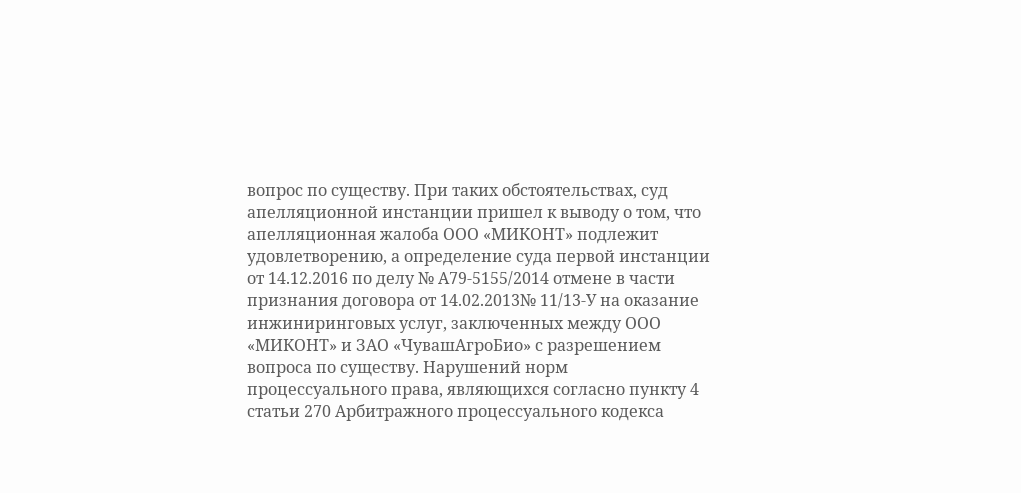вопрос по существу. При таких обстоятельствах, суд апелляционной инстанции пришел к выводу о том, что апелляционная жалоба ООО «МИКОНТ» подлежит удовлетворению, а определение суда первой инстанции от 14.12.2016 по делу № А79-5155/2014 отмене в части признания договора от 14.02.2013№ 11/13-У на оказание инжиниринговых услуг, заключенных между ООО «МИКОНТ» и ЗАО «ЧувашАгроБио» с разрешением вопроса по существу. Нарушений норм процессуального права, являющихся согласно пункту 4 статьи 270 Арбитражного процессуального кодекса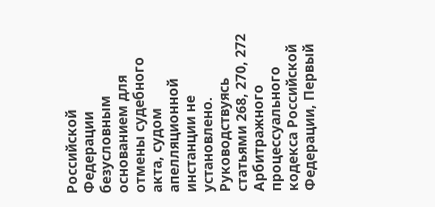Российской Федерации безусловным основанием для отмены судебного акта, судом апелляционной инстанции не установлено. Руководствуясь статьями 268, 270, 272 Арбитражного процессуального кодекса Российской Федерации, Первый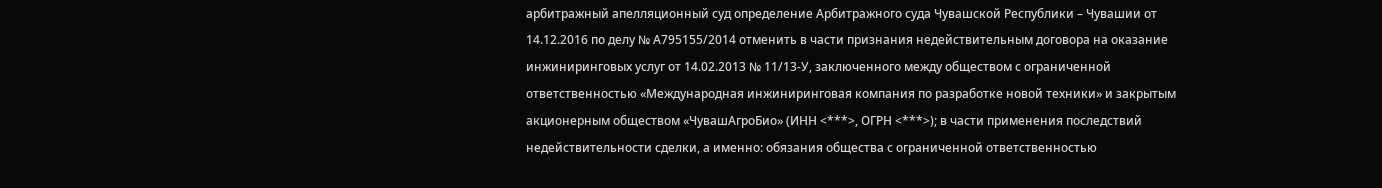арбитражный апелляционный суд определение Арбитражного суда Чувашской Республики – Чувашии от 14.12.2016 по делу № А795155/2014 отменить в части признания недействительным договора на оказание инжиниринговых услуг от 14.02.2013 № 11/13-У, заключенного между обществом с ограниченной ответственностью «Международная инжиниринговая компания по разработке новой техники» и закрытым акционерным обществом «ЧувашАгроБио» (ИНН <***>, ОГРН <***>); в части применения последствий недействительности сделки, а именно: обязания общества с ограниченной ответственностью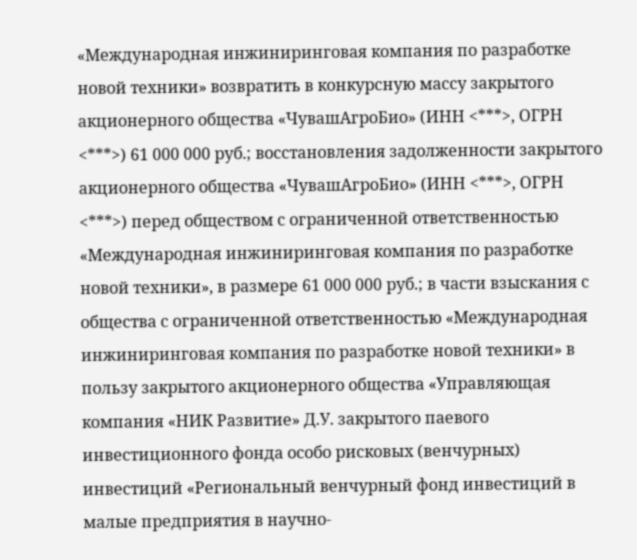«Международная инжиниринговая компания по разработке новой техники» возвратить в конкурсную массу закрытого акционерного общества «ЧувашАгроБио» (ИНН <***>, ОГРН <***>) 61 000 000 руб.; восстановления задолженности закрытого акционерного общества «ЧувашАгроБио» (ИНН <***>, ОГРН <***>) перед обществом с ограниченной ответственностью «Международная инжиниринговая компания по разработке новой техники», в размере 61 000 000 руб.; в части взыскания с общества с ограниченной ответственностью «Международная инжиниринговая компания по разработке новой техники» в пользу закрытого акционерного общества «Управляющая компания «НИК Развитие» Д.У. закрытого паевого инвестиционного фонда особо рисковых (венчурных) инвестиций «Региональный венчурный фонд инвестиций в малые предприятия в научно-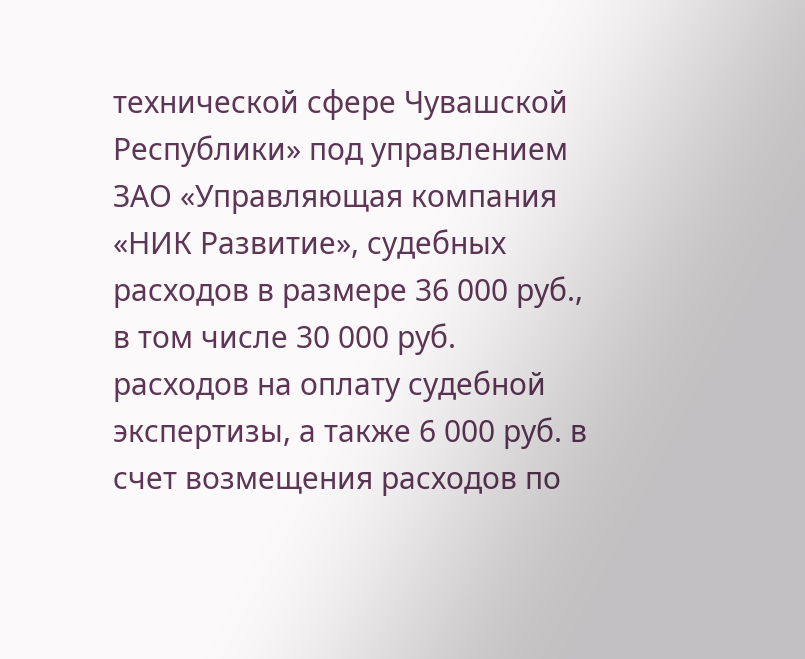технической сфере Чувашской Республики» под управлением ЗАО «Управляющая компания «НИК Развитие», судебных расходов в размере 36 000 руб., в том числе 30 000 руб. расходов на оплату судебной экспертизы, а также 6 000 руб. в счет возмещения расходов по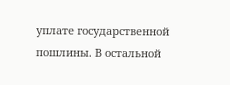уплате государственной пошлины. В остальной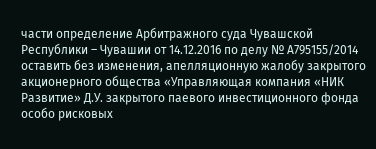части определение Арбитражного суда Чувашской Республики – Чувашии от 14.12.2016 по делу № А795155/2014 оставить без изменения, апелляционную жалобу закрытого акционерного общества «Управляющая компания «НИК Развитие» Д.У. закрытого паевого инвестиционного фонда особо рисковых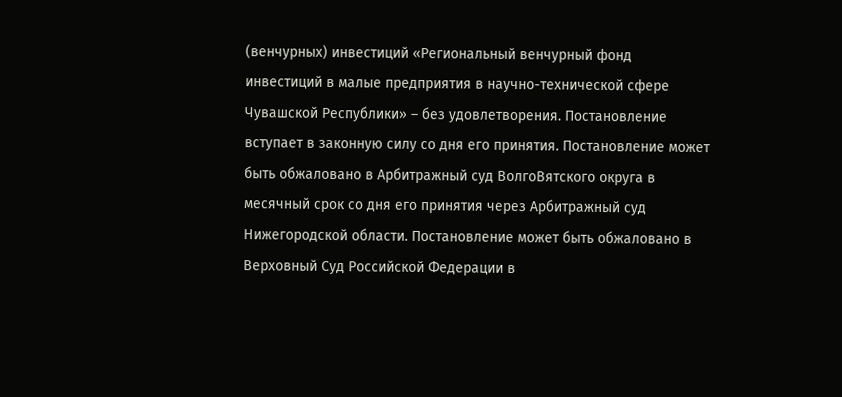(венчурных) инвестиций «Региональный венчурный фонд инвестиций в малые предприятия в научно-технической сфере Чувашской Республики» – без удовлетворения. Постановление вступает в законную силу со дня его принятия. Постановление может быть обжаловано в Арбитражный суд ВолгоВятского округа в месячный срок со дня его принятия через Арбитражный суд Нижегородской области. Постановление может быть обжаловано в Верховный Суд Российской Федерации в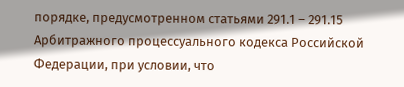порядке, предусмотренном статьями 291.1 – 291.15 Арбитражного процессуального кодекса Российской Федерации, при условии, что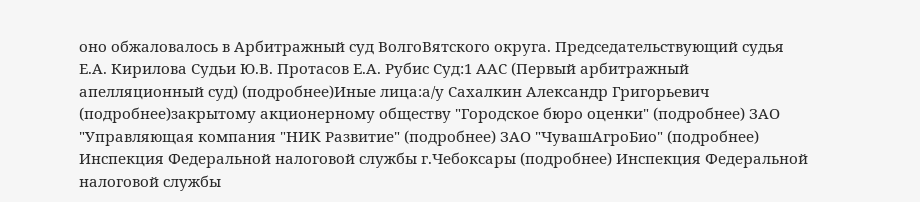оно обжаловалось в Арбитражный суд ВолгоВятского округа. Председательствующий судья Е.А. Кирилова Судьи Ю.В. Протасов Е.А. Рубис Суд:1 ААС (Первый арбитражный апелляционный суд) (подробнее)Иные лица:а/у Сахалкин Александр Григорьевич (подробнее)закрытому акционерному обществу "Городское бюро оценки" (подробнее) ЗАО "Управляющая компания "НИК Развитие" (подробнее) ЗАО "ЧувашАгроБио" (подробнее) Инспекция Федеральной налоговой службы г.Чебоксары (подробнее) Инспекция Федеральной налоговой службы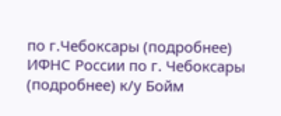по г.Чебоксары (подробнее) ИФНС России по г. Чебоксары (подробнее) к/у Бойм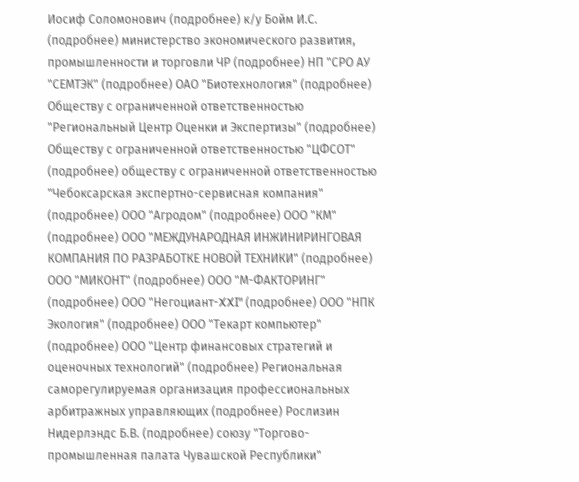Иосиф Соломонович (подробнее) к/у Бойм И.С. (подробнее) министерство экономического развития, промышленности и торговли ЧР (подробнее) НП "СРО АУ "СЕМТЭК" (подробнее) ОАО "Биотехнология" (подробнее) Обществу с ограниченной ответственностью "Региональный Центр Оценки и Экспертизы" (подробнее) Обществу с ограниченной ответственностью "ЦФСОТ" (подробнее) обществу с ограниченной ответственностью "Чебоксарская экспертно-сервисная компания" (подробнее) ООО "Агродом" (подробнее) ООО "КМ" (подробнее) ООО "МЕЖДУНАРОДНАЯ ИНЖИНИРИНГОВАЯ КОМПАНИЯ ПО РАЗРАБОТКЕ НОВОЙ ТЕХНИКИ" (подробнее) ООО "МИКОНТ" (подробнее) ООО "М-ФАКТОРИНГ" (подробнее) ООО "Негоциант-XXI" (подробнее) ООО "НПК Экология" (подробнее) ООО "Текарт компьютер" (подробнее) ООО "Центр финансовых стратегий и оценочных технологий" (подробнее) Региональная саморегулируемая организация профессиональных арбитражных управляющих (подробнее) Рослизин Нидерлэндс Б.В. (подробнее) союзу "Торгово-промышленная палата Чувашской Республики"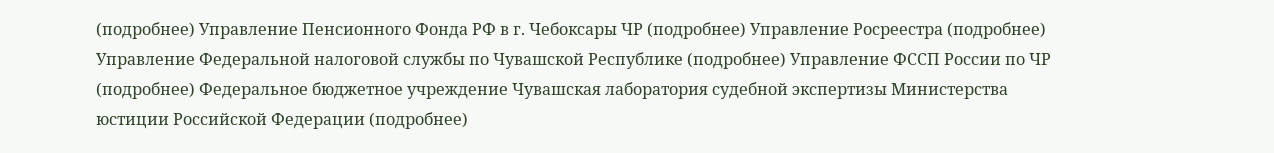(подробнее) Управление Пенсионного Фонда РФ в г. Чебоксары ЧР (подробнее) Управление Росреестра (подробнее) Управление Федеральной налоговой службы по Чувашской Республике (подробнее) Управление ФССП России по ЧР (подробнее) Федеральное бюджетное учреждение Чувашская лаборатория судебной экспертизы Министерства юстиции Российской Федерации (подробнее)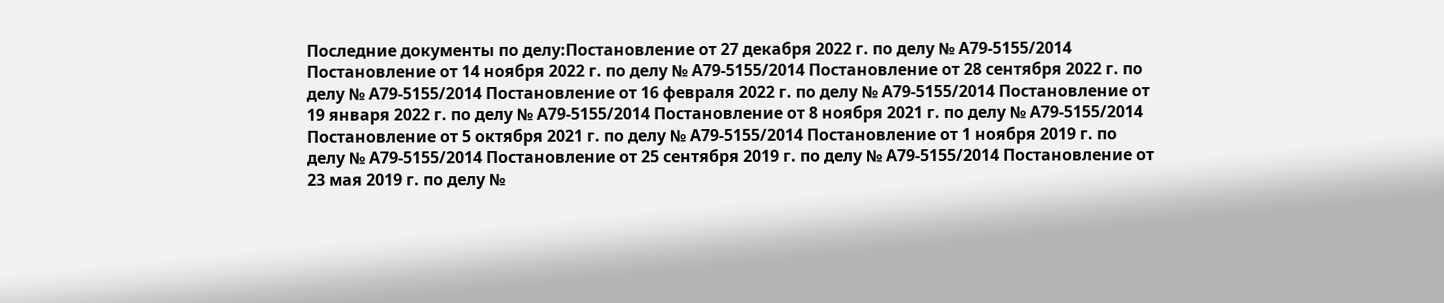Последние документы по делу:Постановление от 27 декабря 2022 г. по делу № А79-5155/2014 Постановление от 14 ноября 2022 г. по делу № А79-5155/2014 Постановление от 28 сентября 2022 г. по делу № А79-5155/2014 Постановление от 16 февраля 2022 г. по делу № А79-5155/2014 Постановление от 19 января 2022 г. по делу № А79-5155/2014 Постановление от 8 ноября 2021 г. по делу № А79-5155/2014 Постановление от 5 октября 2021 г. по делу № А79-5155/2014 Постановление от 1 ноября 2019 г. по делу № А79-5155/2014 Постановление от 25 сентября 2019 г. по делу № А79-5155/2014 Постановление от 23 мая 2019 г. по делу №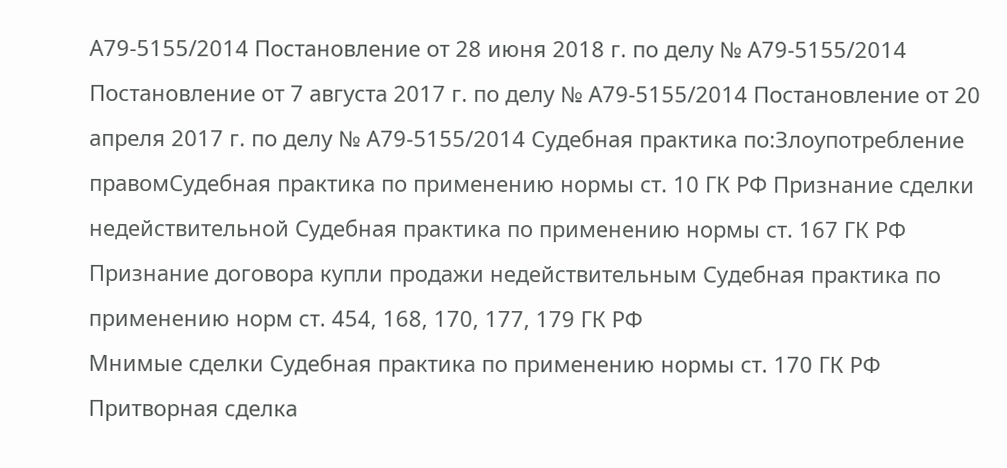А79-5155/2014 Постановление от 28 июня 2018 г. по делу № А79-5155/2014 Постановление от 7 августа 2017 г. по делу № А79-5155/2014 Постановление от 20 апреля 2017 г. по делу № А79-5155/2014 Судебная практика по:Злоупотребление правомСудебная практика по применению нормы ст. 10 ГК РФ Признание сделки недействительной Судебная практика по применению нормы ст. 167 ГК РФ Признание договора купли продажи недействительным Судебная практика по применению норм ст. 454, 168, 170, 177, 179 ГК РФ
Мнимые сделки Судебная практика по применению нормы ст. 170 ГК РФ Притворная сделка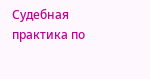Судебная практика по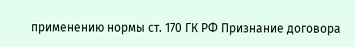применению нормы ст. 170 ГК РФ Признание договора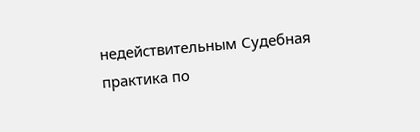недействительным Судебная практика по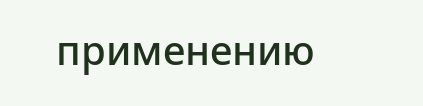применению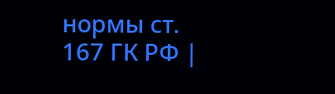нормы ст. 167 ГК РФ |